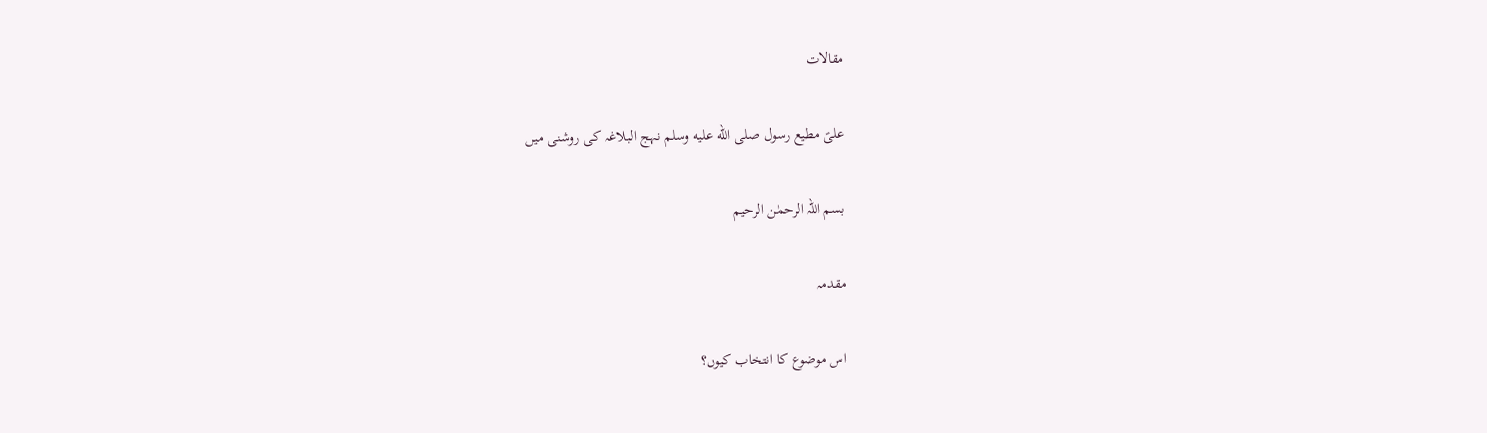مقالات

علیؑ مطیع رسول صلى الله عليه وسلم نہج البلاغہ کی روشنی میں

بسم اللہ الرحمٰن الرحیم

مقدمہ

اس موضوع کا انتخاب کیوں؟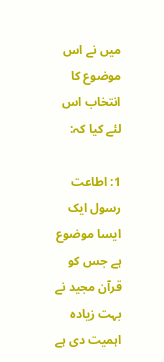میں نے اس موضوع کا انتخاب اس لئے کیا کہ:

1: اطاعت رسول ایک ایسا موضوع ہے جس کو قرآن مجید نے بہت زیادہ اہمیت دی ہے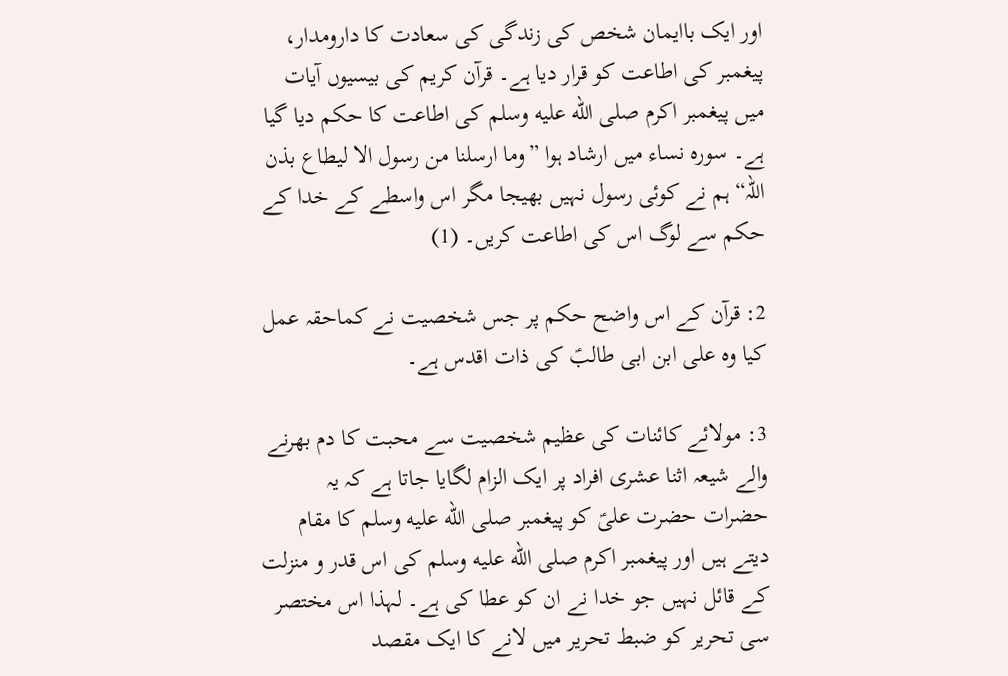اور ایک باایمان شخص کی زندگی کی سعادت کا دارومدار، پیغمبر کی اطاعت کو قرار دیا ہے۔ قرآن کریم کی بیسیوں آیات میں پیغمبر اکرم صلى الله عليه وسلم کی اطاعت کا حکم دیا گیا ہے۔ سورہ نساء میں ارشاد ہوا ”وما ارسلنا من رسول الا لیطاع بذن اللہ“ ہم نے کوئی رسول نہیں بھیجا مگر اس واسطے کے خدا کے حکم سے لوگ اس کی اطاعت کریں۔ (1)

2: قرآن کے اس واضح حکم پر جس شخصیت نے کماحقہ عمل کیا وہ علی ابن ابی طالبؑ کی ذات اقدس ہے۔

3: مولائے کائنات کی عظیم شخصیت سے محبت کا دم بھرنے والے شیعہ اثنا عشری افراد پر ایک الزام لگایا جاتا ہے کہ یہ حضرات حضرت علیؑ کو پیغمبر صلى الله عليه وسلم کا مقام دیتے ہیں اور پیغمبر اکرم صلى الله عليه وسلم کی اس قدر و منزلت کے قائل نہیں جو خدا نے ان کو عطا کی ہے۔ لہذا اس مختصر سی تحریر کو ضبط تحریر میں لانے کا ایک مقصد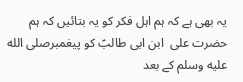یہ بھی ہے کہ ہم اہل فکر کو یہ بتائیں کہ ہم حضرت علی  ابن ابی طالبؑ کو پیغمبرصلى الله عليه وسلم کے بعد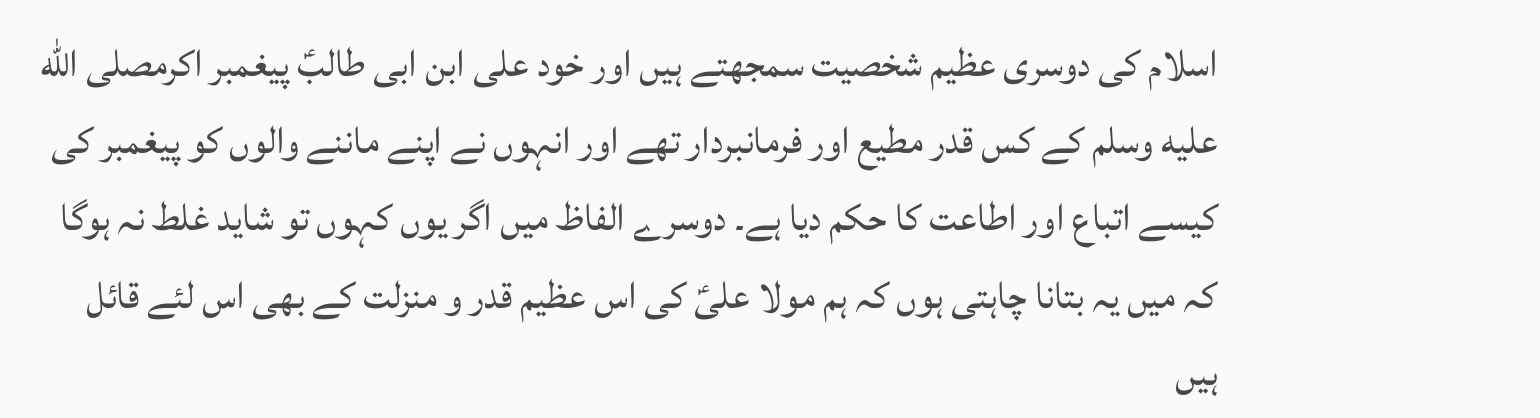اسلام کی دوسری عظیم شخصیت سمجھتے ہیں اور خود علی ابن ابی طالبؑ پیغمبر اکرمصلى الله عليه وسلم کے کس قدر مطیع اور فرمانبردار تھے اور انہوں نے اپنے ماننے والوں کو پیغمبر کی کیسے اتباع اور اطاعت کا حکم دیا ہے۔ دوسرے الفاظ میں اگر یوں کہوں تو شاید غلط نہ ہوگا کہ میں یہ بتانا چاہتی ہوں کہ ہم مولا علیؑ کی اس عظیم قدر و منزلت کے بھی اس لئے قائل ہیں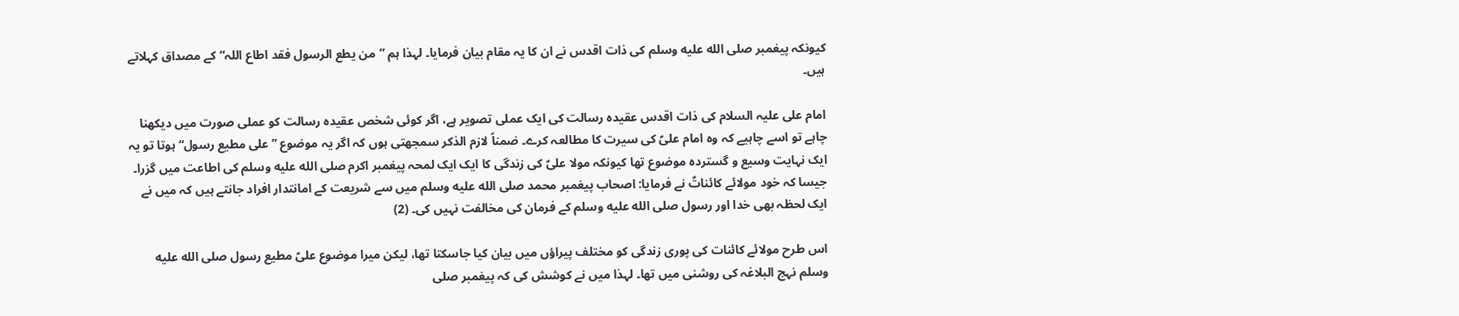کیونکہ پیغمبر صلى الله عليه وسلم کی ذات اقدس نے ان کا یہ مقام بیان فرمایا۔ لہذا ہم ”من یطع الرسول فقد اطاع اللہ“ کے مصداق کہلاتے ہیں۔

امام علی علیہ السلام کی ذات اقدس عقیدہ رسالت کی ایک عملی تصویر ہے، اگر کوئی شخص عقیدہ رسالت کو عملی صورت میں دیکھنا چاہے تو اسے چاہیے کہ وہ امام علیؑ کی سیرت کا مطالعہ کرے۔ ضمناً لازم الذکر سمجھتی ہوں کہ اگر یہ موضوع ”علی مطیع رسول“ ہوتا تو یہ ایک نہایت وسیع و گستردہ موضوع تھا کیونکہ مولا علیؑ کی زندگی کا ایک ایک لمحہ پیغمبر اکرم صلى الله عليه وسلم کی اطاعت میں گزرا۔ جیسا کہ خود مولائے کائناتؑ نے فرمایا: اصحاب پیغمبر محمد صلى الله عليه وسلم میں سے شریعت کے امانتدار افراد جانتے ہیں کہ میں نے ایک لحظہ بھی خدا اور رسول صلى الله عليه وسلم کے فرمان کی مخالفت نہیں کی۔ (2)

اس طرح مولائے کائنات کی پوری زندگی کو مختلف پیراؤں میں بیان کیا جاسکتا تھا، لیکن میرا موضوع علیؑ مطیع رسول صلى الله عليه وسلم نہج البلاغہ کی روشنی میں تھا۔ لہذا میں نے کوشش کی کہ پیغمبر صلى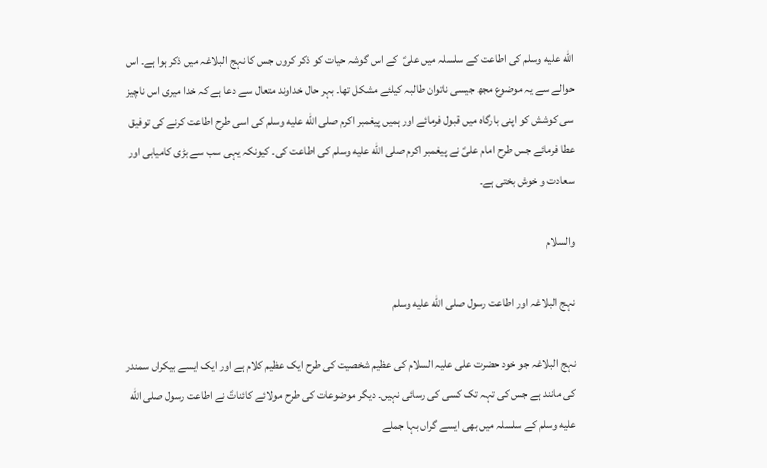الله عليه وسلم کی اطاعت کے سلسلہ میں علیؑ  کے اس گوشہ حیات کو ذکر کروں جس کا نہج البلاغہ میں ذکر ہوا ہے۔ اس حوالے سے یہ موضوع مجھ جیسی ناتوان طالبہ کیلئے مشکل تھا۔ بہر حال خداوند متعال سے دعا ہے کہ خدا میری اس ناچیز سی کوشش کو اپنی بارگاہ میں قبول فرمائے اور ہمیں پیغمبر اکرم صلى الله عليه وسلم کی اسی طرح اطاعت کرنے کی توفیق عطا فرمائے جس طرح امام علیؑ نے پیغمبر اکرم صلى الله عليه وسلم کی اطاعت کی۔ کیونکہ یہی سب سے بڑی کامیابی اور سعادت و خوش بختی ہے۔

والسلام

نہج البلاغہ اور اطاعت رسول صلى الله عليه وسلم

نہج البلاغہ جو خود حضرت علی علیہ السلام کی عظیم شخصیت کی طرح ایک عظیم کلام ہے اور ایک ایسے بیکراں سمندر کی مانند ہے جس کی تہہ تک کسی کی رسائی نہیں۔ دیگر موضوعات کی طرح مولائے کائناتؑ نے اطاعت رسول صلى الله عليه وسلم کے سلسلہ میں بھی ایسے گراں بہا جملے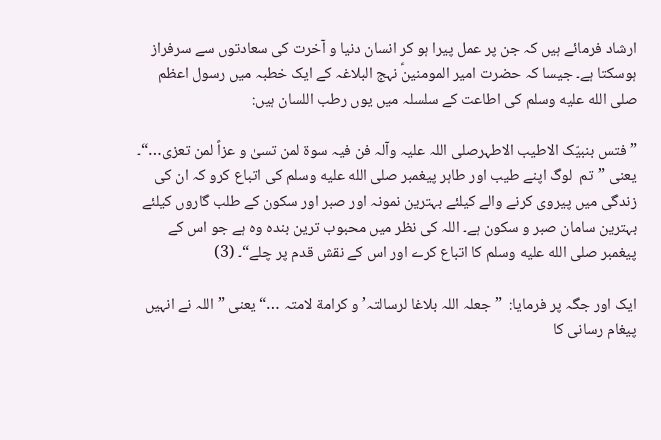ارشاد فرمائے ہیں کہ جن پر عمل پیرا ہو کر انسان دنیا و آخرت کی سعادتوں سے سرفراز ہوسکتا ہے۔ جیسا کہ حضرت امیر المومنینؑ نہج البلاغہ کے ایک خطبہ میں رسول اعظم صلى الله عليه وسلم کی اطاعت کے سلسلہ میں یوں رطب اللسان ہیں:

”فتس بنبیّک الاطیب الاطہرصلی اللہ علیہ وآلہ فن فیہ سوة لمن تسیٰ و عزاً لمن تعزی…“۔
یعنی ”تم  لوگ اپنے طیب اور طاہر پیغمبر صلى الله عليه وسلم کی اتباع کرو کہ ان کی زندگی میں پیروی کرنے والے کیلئے بہترین نمونہ اور صبر اور سکون کے طلب گاروں کیلئے بہترین سامان صبر و سکون ہے۔ اللہ کی نظر میں محبوب ترین بندہ وہ ہے جو اس کے پیغمبر صلى الله عليه وسلم کا اتباع کرے اور اس کے نقش قدم پر چلے“۔ (3)

ایک اور جگہ پر فرمایا:  ”جعلہ اللہ بلاغا لرسالتہ’ و کرامة لامتہ …“ یعنی ”اللہ نے انہیں پیغام رسانی کا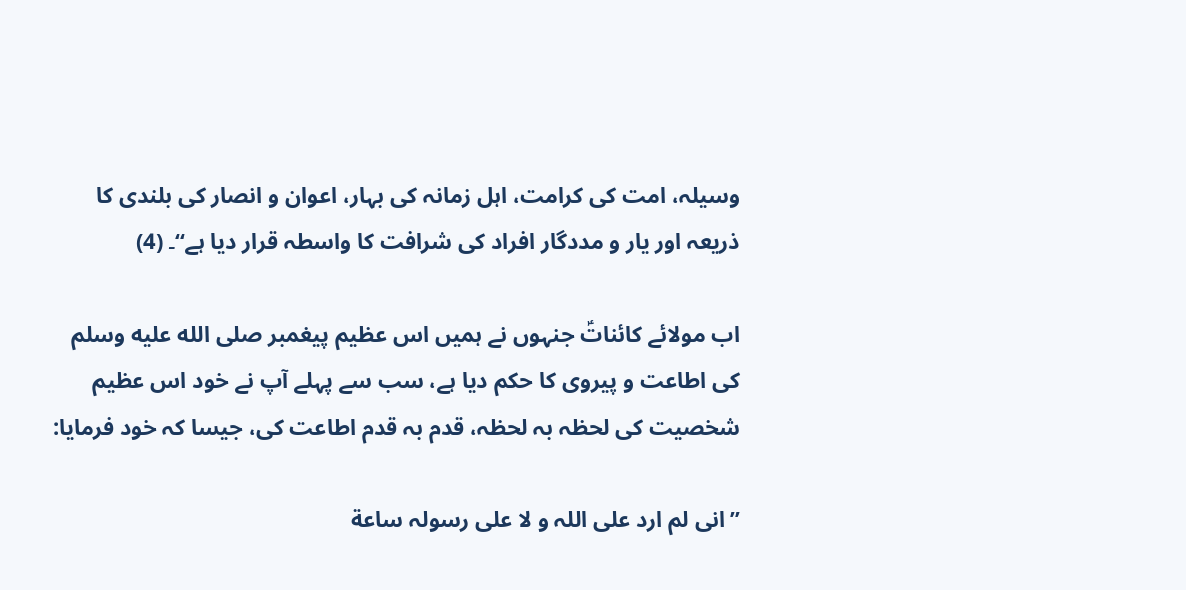وسیلہ، امت کی کرامت، اہل زمانہ کی بہار، اعوان و انصار کی بلندی کا ذریعہ اور یار و مددگار افراد کی شرافت کا واسطہ قرار دیا ہے“۔ (4)

اب مولائے کائناتؑ جنہوں نے ہمیں اس عظیم پیغمبر صلى الله عليه وسلم کی اطاعت و پیروی کا حکم دیا ہے، سب سے پہلے آپ نے خود اس عظیم شخصیت کی لحظہ بہ لحظہ، قدم بہ قدم اطاعت کی، جیسا کہ خود فرمایا:

”انی لم ارد علی اللہ و لا علی رسولہ ساعة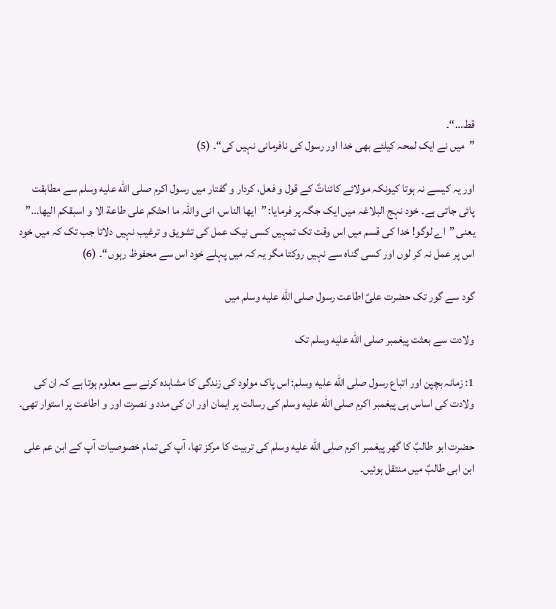قط…“۔
”میں نے ایک لمحہ کیلئے بھی خدا اور رسول کی نافرمانی نہیں کی“۔ (5)

اور یہ کیسے نہ ہوتا کیونکہ مولائے کائناتؑ کے قول و فعل، کردار و گفتار میں رسول اکرم صلى الله عليه وسلم سے مطابقت پائی جاتی ہے۔ خود نہج البلاغہ میں ایک جگہ پر فرمایا: ”ایھا الناس، انی واللہ ما احثکم علی طاعة الا و اسبقکم الیھا…” یعنی ”اے لوگو! خدا کی قسم میں اس وقت تک تمہیں کسی نیک عمل کی تشویق و ترغیب نہیں دلاتا جب تک کہ میں خود اس پر عمل نہ کر لوں اور کسی گناہ سے نہیں روکتا مگر یہ کہ میں پہلے خود اس سے محفوظ رہوں“۔ (6)

گود سے گور تک حضرت علیؑ اطاعت رسول صلى الله عليه وسلم میں

ولادت سے بعثت پیغمبر صلى الله عليه وسلم تک

1: زمانہ بچپن اور اتباع رسول صلى الله عليه وسلم: اس پاک مولود کی زندگی کا مشاہدہ کرنے سے معلوم ہوتا ہے کہ ان کی ولادت کی اساس ہی پیغمبر اکرم صلى الله عليه وسلم کی رسالت پر ایمان اور ان کی مدد و نصرت اور و اطاعت پر استوار تھی۔

حضرت ابو طالبؑ کا گھر پیغمبر اکرم صلى الله عليه وسلم کی تربیت کا مرکز تھا، آپ کی تمام خصوصیات آپ کے ابن عم علی ابن ابی طالبؑ میں منتقل ہوئیں۔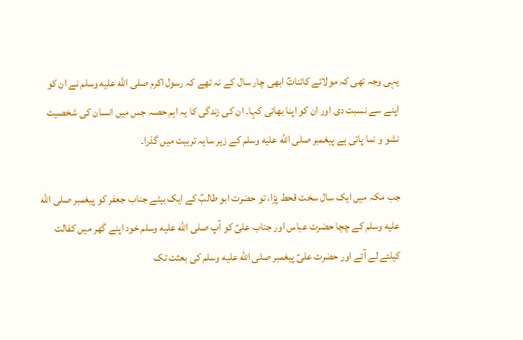یہی وجہ تھی کہ مولائے کائناتؑ ابھی چار سال کے نہ تھے کہ رسول اکرم صلى الله عليه وسلم نے ان کو اپنے سے نسبت دی اور ان کو اپنا بھائی کہا۔ ان کی زندگی کا یہ اہم حصہ جس میں انسان کی شخصیت نشو و نما پاتی ہے پیغمبر صلى الله عليه وسلم کے زیر سایہ تربیت میں گذرا۔

جب مکہ میں ایک سال سخت قحط پڑا، تو حضرت ابو طالبؑ کے ایک بیٹے جناب جعفر کو پیغمبر صلى الله عليه وسلم کے چچا حضرت عباس اور جناب علیؑ کو آپ صلى الله عليه وسلم خود اپنے گھر میں کفالت کیلئے لے آئے اور حضرت علیؑ پیغمبر صلى الله عليه وسلم کی بعثت تک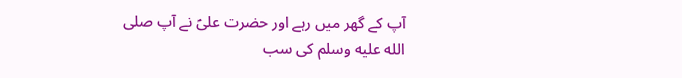آپ کے گھر میں رہے اور حضرت علیؑ نے آپ صلى الله عليه وسلم کی سب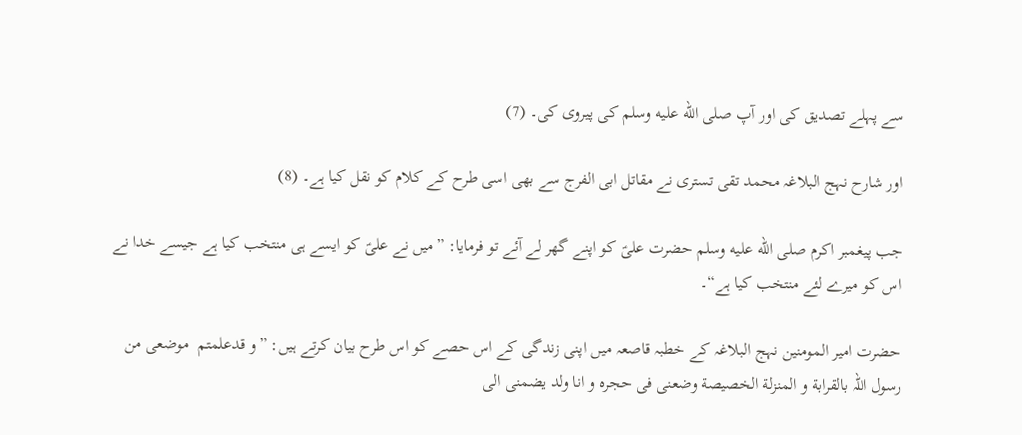سے پہلے تصدیق کی اور آپ صلى الله عليه وسلم کی پیروی کی۔ (7)

اور شارح نہج البلاغہ محمد تقی تستری نے مقاتل ابی الفرج سے بھی اسی طرح کے کلام کو نقل کیا ہے۔ (8)

جب پیغمبر اکرم صلى الله عليه وسلم حضرت علیؑ کو اپنے گھر لے آئے تو فرمایا: ”میں نے علیؑ کو ایسے ہی منتخب کیا ہے جیسے خدا نے اس کو میرے لئے منتخب کیا ہے“۔

حضرت امیر المومنین نہج البلاغہ کے خطبہ قاصعہ میں اپنی زندگی کے اس حصے کو اس طرح بیان کرتے ہیں: ”و قدعلمتم  موضعی من رسول اللہ بالقرابة و المنزلة الخصیصة وضعنی فی حجرہ و انا ولد یضمنی الی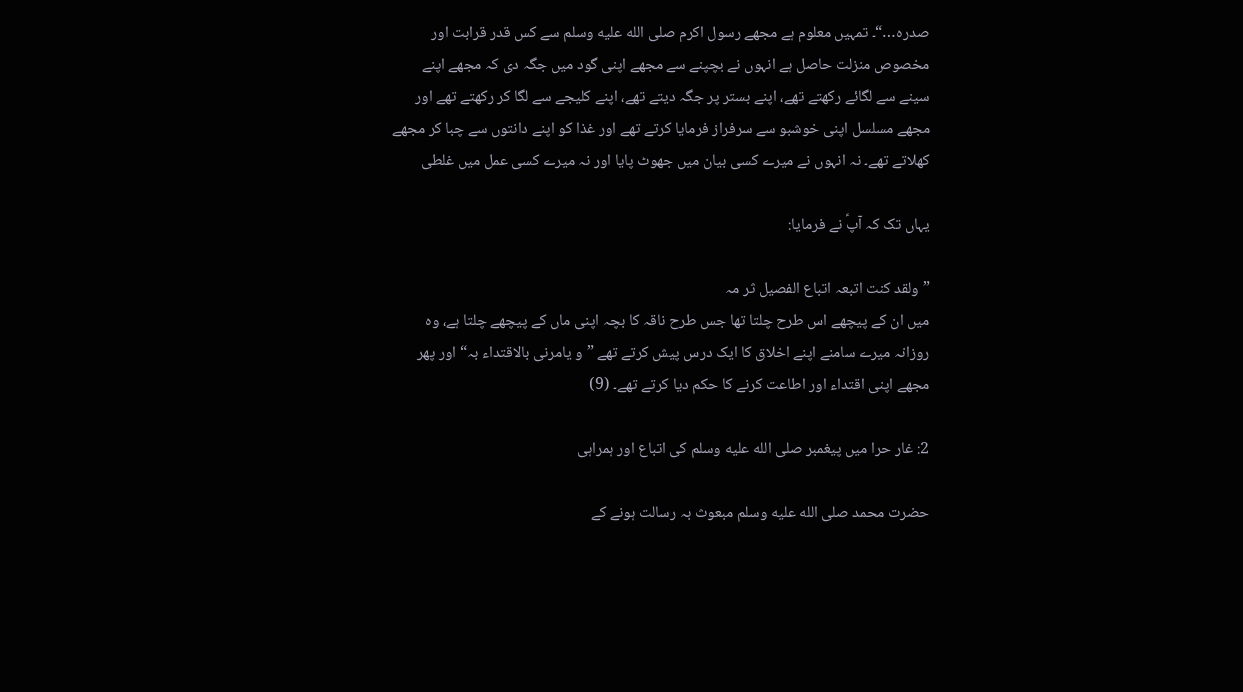صدرہ…“۔ تمہیں معلوم ہے مجھے رسول اکرم صلى الله عليه وسلم سے کس قدر قرابت اور مخصوص منزلت حاصل ہے انہوں نے بچپنے سے مجھے اپنی گود میں جگہ دی کہ مجھے اپنے سینے سے لگائے رکھتے تھے، اپنے بستر پر جگہ دیتے تھے، اپنے کلیجے سے لگا کر رکھتے تھے اور مجھے مسلسل اپنی خوشبو سے سرفراز فرمایا کرتے تھے اور غذا کو اپنے دانتوں سے چبا کر مجھے کھلاتے تھے۔ نہ انہوں نے میرے کسی بیان میں جھوٹ پایا اور نہ میرے کسی عمل میں غلطی

یہاں تک کہ آپؑ نے فرمایا:

”ولقد کنت اتبعہ اتباع الفصیل ثر مہ
میں ان کے پیچھے اس طرح چلتا تھا جس طرح ناقہ کا بچہ اپنی ماں کے پیچھے چلتا ہے، وہ روزانہ میرے سامنے اپنے اخلاق کا ایک درس پیش کرتے تھے ”و یامرنی بالاقتداء بہ“ اور پھر مجھے اپنی اقتداء اور اطاعت کرنے کا حکم دیا کرتے تھے۔ (9)

2: غار حرا میں پیغمبر صلى الله عليه وسلم کی اتباع اور ہمراہی

حضرت محمد صلى الله عليه وسلم مبعوث بہ رسالت ہونے کے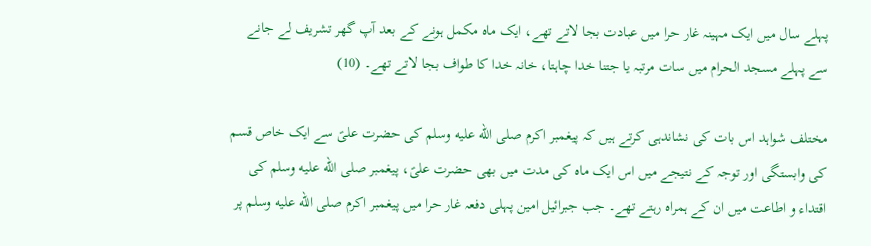پہلے سال میں ایک مہینہ غار حرا میں عبادت بجا لاتے تھے، ایک ماہ مکمل ہونے کے بعد آپ گھر تشریف لے جانے سے پہلے مسجد الحرام میں سات مرتبہ یا جتنا خدا چاہتا، خانہ خدا کا طواف بجا لاتے تھے۔ (10)

مختلف شواہد اس بات کی نشاندہی کرتے ہیں کہ پیغمبر اکرم صلى الله عليه وسلم کی حضرت علیؑ سے ایک خاص قسم کی وابستگی اور توجہ کے نتیجے میں اس ایک ماہ کی مدت میں بھی حضرت علیؑ، پیغمبر صلى الله عليه وسلم کی اقتداء و اطاعت میں ان کے ہمراہ رہتے تھے۔ جب جبرائیل امین پہلی دفعہ غار حرا میں پیغمبر اکرم صلى الله عليه وسلم پر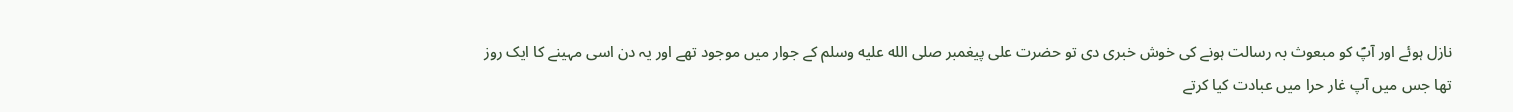نازل ہوئے اور آپؐ کو مبعوث بہ رسالت ہونے کی خوش خبری دی تو حضرت علی پیغمبر صلى الله عليه وسلم کے جوار میں موجود تھے اور یہ دن اسی مہینے کا ایک روز تھا جس میں آپ غار حرا میں عبادت کیا کرتے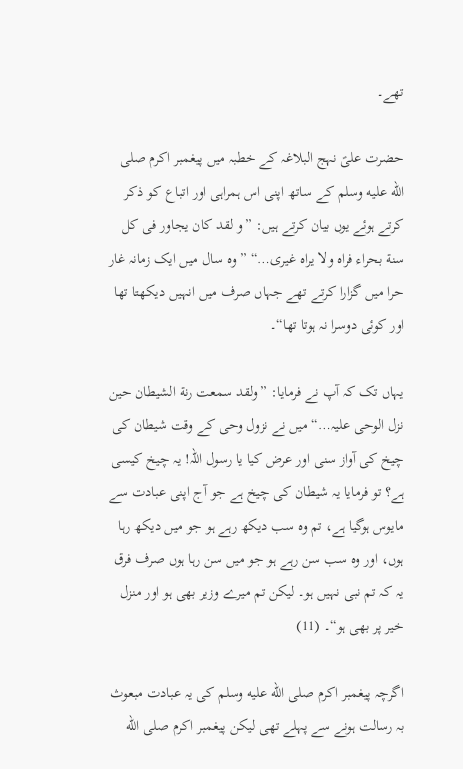تھے۔

حضرت علیؑ نہج البلاغہ کے خطبہ میں پیغمبر اکرم صلى الله عليه وسلم کے ساتھ اپنی اس ہمراہی اور اتباع کو ذکر کرتے ہوئے یوں بیان کرتے ہیں: ”و لقد کان یجاور فی کل سنة بحراء فراہ ولا یراہ غیری…“ ”وہ سال میں ایک زمانہ غار حرا میں گزارا کرتے تھے جہاں صرف میں انہیں دیکھتا تھا اور کوئی دوسرا نہ ہوتا تھا“۔

یہاں تک کہ آپ نے فرمایا: ”ولقد سمعت رنة الشیطان حین نزل الوحی علیہ…“ میں نے نزول وحی کے وقت شیطان کی چیخ کی آواز سنی اور عرض کیا یا رسول اللہ! یہ چیخ کیسی ہے؟ تو فرمایا یہ شیطان کی چیخ ہے جو آج اپنی عبادت سے مایوس ہوگیا ہے، تم وہ سب دیکھ رہے ہو جو میں دیکھ رہا ہوں، اور وہ سب سن رہے ہو جو میں سن رہا ہوں صرف فرق یہ کہ تم نبی نہیں ہو۔ لیکن تم میرے وزیر بھی ہو اور منزل خیر پر بھی ہو“۔ (11)

اگرچہ پیغمبر اکرم صلى الله عليه وسلم کی یہ عبادت مبعوث بہ رسالت ہونے سے پہلے تھی لیکن پیغمبر اکرم صلى الله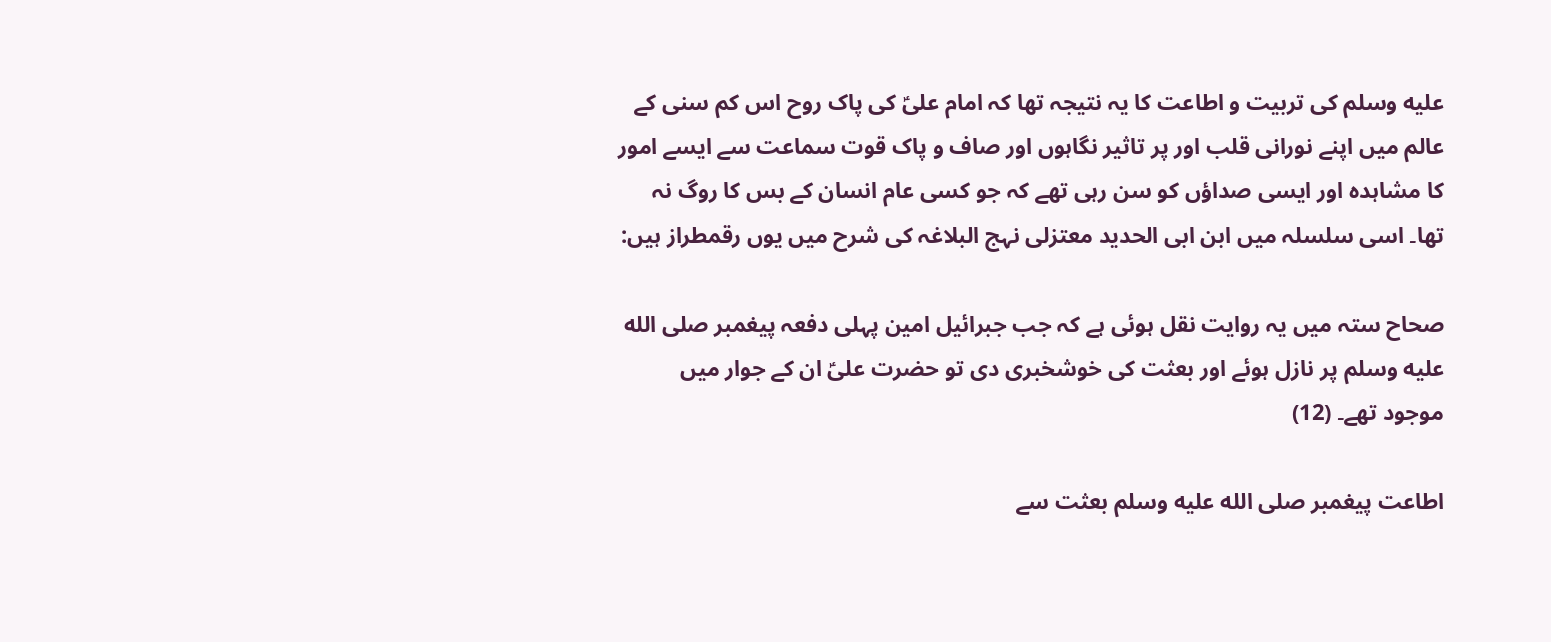عليه وسلم کی تربیت و اطاعت کا یہ نتیجہ تھا کہ امام علیؑ کی پاک روح اس کم سنی کے عالم میں اپنے نورانی قلب اور پر تاثیر نگاہوں اور صاف و پاک قوت سماعت سے ایسے امور کا مشاہدہ اور ایسی صداؤں کو سن رہی تھے کہ جو کسی عام انسان کے بس کا روگ نہ تھا۔ اسی سلسلہ میں ابن ابی الحدید معتزلی نہج البلاغہ کی شرح میں یوں رقمطراز ہیں:

صحاح ستہ میں یہ روایت نقل ہوئی ہے کہ جب جبرائیل امین پہلی دفعہ پیغمبر صلى الله عليه وسلم پر نازل ہوئے اور بعثت کی خوشخبری دی تو حضرت علیؑ ان کے جوار میں موجود تھے۔ (12)

اطاعت پیغمبر صلى الله عليه وسلم بعثت سے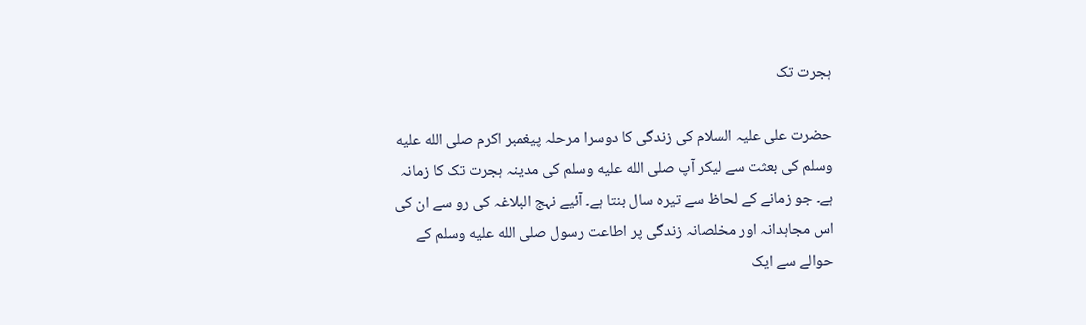ہجرت تک

حضرت علی علیہ السلام کی زندگی کا دوسرا مرحلہ پیغمبر اکرم صلى الله عليه وسلم کی بعثت سے لیکر آپ صلى الله عليه وسلم کی مدینہ ہجرت تک کا زمانہ ہے۔ جو زمانے کے لحاظ سے تیرہ سال بنتا ہے۔ آئیے نہج البلاغہ کی رو سے ان کی اس مجاہدانہ اور مخلصانہ زندگی پر اطاعت رسول صلى الله عليه وسلم کے حوالے سے ایک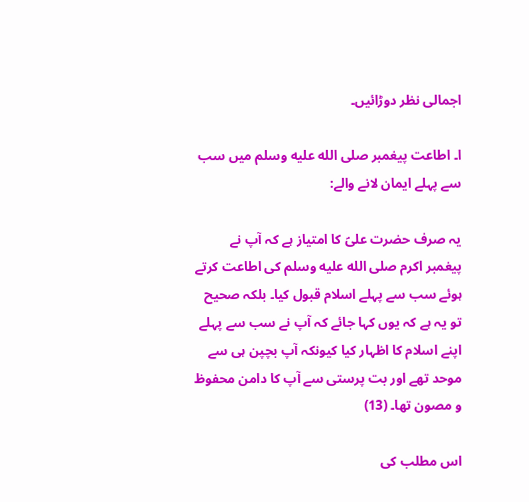اجمالی نظر دوڑائیں۔

ا۔ اطاعت پیغمبر صلى الله عليه وسلم میں سب سے پہلے ایمان لانے والے:

یہ صرف حضرت علیؑ کا امتیاز ہے کہ آپ نے پیغمبر اکرم صلى الله عليه وسلم کی اطاعت کرتے ہوئے سب سے پہلے اسلام قبول کیا۔ بلکہ صحیح تو یہ ہے کہ یوں کہا جائے کہ آپ نے سب سے پہلے اپنے اسلام کا اظہار کیا کیونکہ آپ بچپن ہی سے موحد تھے اور بت پرستی سے آپ کا دامن محفوظ و مصون تھا۔ (13)

اس مطلب کی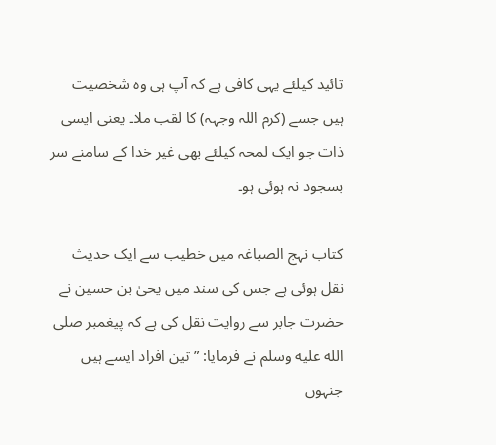تائید کیلئے یہی کافی ہے کہ آپ ہی وہ شخصیت ہیں جسے (کرم اللہ وجہہ) کا لقب ملا۔ یعنی ایسی ذات جو ایک لمحہ کیلئے بھی غیر خدا کے سامنے سر بسجود نہ ہوئی ہو۔

کتاب نہج الصباغہ میں خطیب سے ایک حدیث نقل ہوئی ہے جس کی سند میں یحیٰ بن حسین نے حضرت جابر سے روایت نقل کی ہے کہ پیغمبر صلى الله عليه وسلم نے فرمایا: ”تین افراد ایسے ہیں جنہوں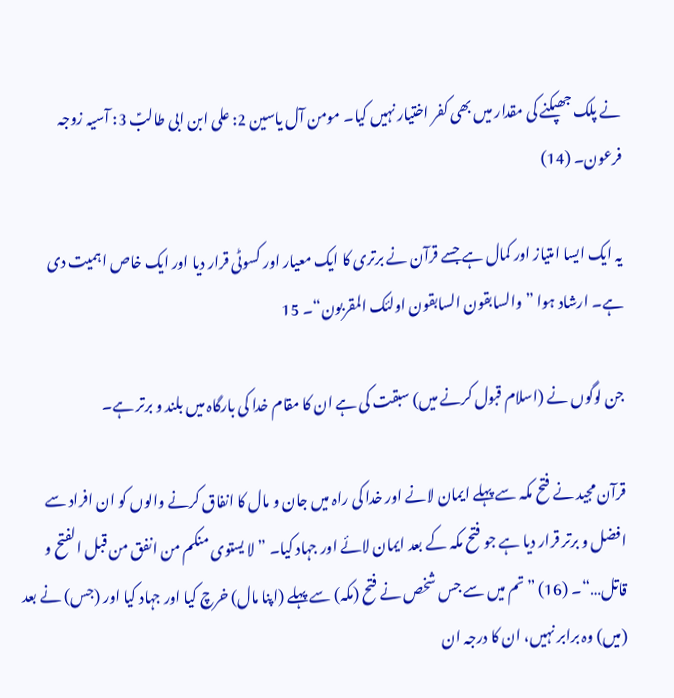نے پلک جھپکنے کی مقدار میں بھی کفر اختیار نہیں کیا۔ مومن آل یاسین 2: علی ابن ابی طالبؑ 3: آسیہ زوجہ فرعون۔ (14)

یہ ایک ایسا امتیاز اور کمال ہے جسے قرآن نے برتری کا ایک معیار اور کسوٹی قرار دیا اور ایک خاص اہمیت دی ہے۔ ارشاد ہوا ”والسابقون السابقون اولئک المقربون“۔ 15

جن لوگوں نے (اسلام قبول کرنے میں) سبقت کی ہے ان کا مقام خدا کی بارگاہ میں بلند و برتر ہے۔

قرآن مجید نے فتح مکہ سے پہلے ایمان لانے اور خدا کی راہ میں جان و مال کا انفاق کرنے والوں کو ان افراد سے افضل و برتر قرار دیا ہے جو فتح مکہ کے بعد ایمان لائے اور جہاد کیا۔ ”لا یستوی منکم من انفق من قبل الفتح و قاتل…“۔ (16) ”تم میں سے جس شخص نے فتح (مکہ) سے پہلے (اپنا مال) خرچ کیا اور جہاد کیا اور (جس) نے بعد (میں) وہ برابر نہیں، ان کا درجہ ان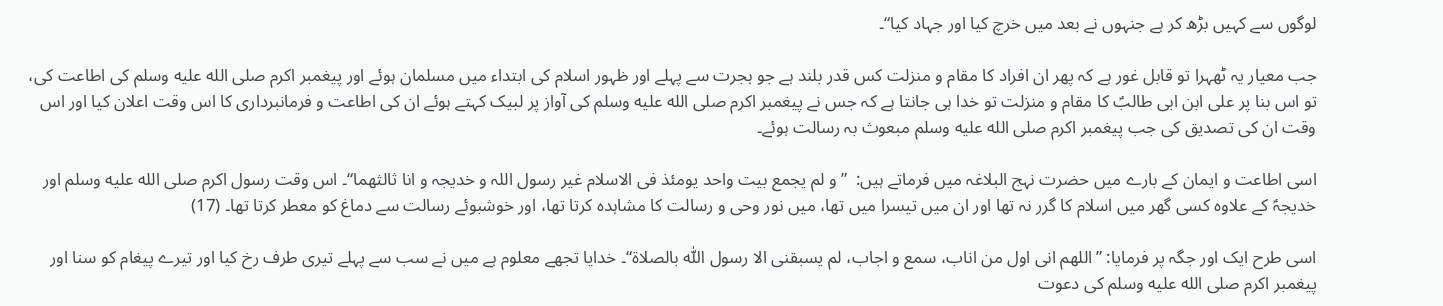لوگوں سے کہیں بڑھ کر ہے جنہوں نے بعد میں خرچ کیا اور جہاد کیا“۔

جب معیار یہ ٹھہرا تو قابل غور ہے کہ پھر ان افراد کا مقام و منزلت کس قدر بلند ہے جو ہجرت سے پہلے اور ظہور اسلام کی ابتداء میں مسلمان ہوئے اور پیغمبر اکرم صلى الله عليه وسلم کی اطاعت کی، تو اس بنا پر علی ابن ابی طالبؑ کا مقام و منزلت تو خدا ہی جانتا ہے کہ جس نے پیغمبر اکرم صلى الله عليه وسلم کی آواز پر لبیک کہتے ہوئے ان کی اطاعت و فرمانبرداری کا اس وقت اعلان کیا اور اس وقت ان کی تصدیق کی جب پیغمبر اکرم صلى الله عليه وسلم مبعوث بہ رسالت ہوئے۔

اسی اطاعت و ایمان کے بارے میں حضرت نہج البلاغہ میں فرماتے ہیں:  ”و لم یجمع بیت واحد یومئذ فی الاسلام غیر رسول اللہ و خدیجہ و انا ثالثھما“۔ اس وقت رسول اکرم صلى الله عليه وسلم اور خدیجہؑ کے علاوہ کسی گھر میں اسلام کا گرر نہ تھا اور ان میں تیسرا میں تھا، میں نور وحی و رسالت کا مشاہدہ کرتا تھا، اور خوشبوئے رسالت سے دماغ کو معطر کرتا تھا۔ (17)

اسی طرح ایک اور جگہ پر فرمایا: ”اللھم انی اول من اناب، سمع و اجاب، لم یسبقنی الا رسول اللّٰہ بالصلاة“۔ خدایا تجھے معلوم ہے میں نے سب سے پہلے تیری طرف رخ کیا اور تیرے پیغام کو سنا اور پیغمبر اکرم صلى الله عليه وسلم کی دعوت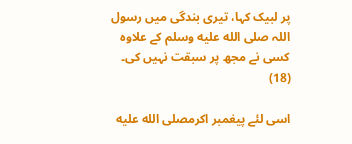پر لبیک کہا، تیری بندگی میں رسول اللہ صلى الله عليه وسلم کے علاوہ کسی نے مجھ پر سبقت نہیں کی۔ (18)

اسی لئے پیغمبر اکرمصلى الله عليه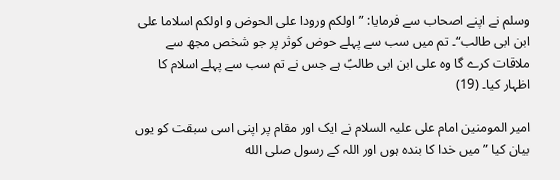وسلم نے اپنے اصحاب سے فرمایا: ”اولکم ورودا علی الحوض و اولکم اسلاما علی ابن ابی طالب“۔ تم میں سب سے پہلے حوض کوثر پر جو شخص مجھ سے ملاقات کرے گا وہ علی ابن ابی طالبؑ ہے جس نے تم سب سے پہلے اسلام کا اظہار کیا۔ (19)

امیر المومنین امام علی علیہ السلام نے ایک اور مقام پر اپنی اسی سبقت کو یوں بیان کیا ”میں خدا کا بندہ ہوں اور اللہ کے رسول صلى الله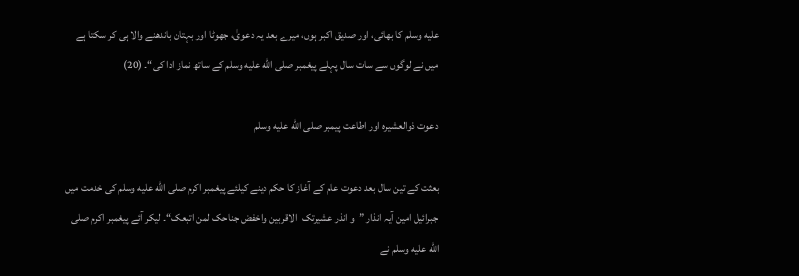عليه وسلم کا بھائی، اور صدیق اکبر ہوں، میرے بعد یہ دعویٰ، جھوٹا اور بہتان باندھنے والا ہی کر سکتا ہے میں نے لوگوں سے سات سال پہلے پیغمبر صلى الله عليه وسلم کے ساتھ نماز ادا کی“۔ (20)

دعوت ذوالعشیرہ اور اطاعت پیمبر صلى الله عليه وسلم

بعثت کے تین سال بعد دعوت عام کے آغاز کا حکم دینے کیلئے پیغمبر اکرم صلى الله عليه وسلم کی خدمت میں جبرائیل امین آیہ انذار ”و انذر عشیرتک  الاقربین واخفض جناحک لمن اتبعک“۔ لیکر آئے پیغمبر اکرم صلى الله عليه وسلم نے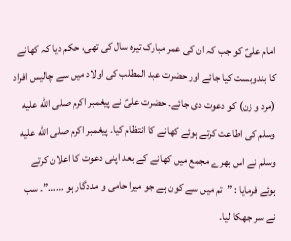امام علیؑ کو جب کہ ان کی عمر مبارک تیرہ سال کی تھی، حکم دیا کہ کھانے کا بندوبست کیا جائے اور حضرت عبد المطلب کی اولاد میں سے چالیس افراد (مرد و زن) کو دعوت دی جائے۔ حضرت علیؑ نے پیغمبر اکرم صلى الله عليه وسلم کی اطاعت کرتے ہوئے کھانے کا انتظام کیا۔ پیغمبر اکرم صلى الله عليه وسلم نے اس بھرے مجمع میں کھانے کے بعد اپنی دعوت کا اعلان کرتے ہوئے فرمایا : ”تم میں سے کون ہے جو میرا حامی و مددگار ہو ……”۔ سب نے سر جھکا لیا۔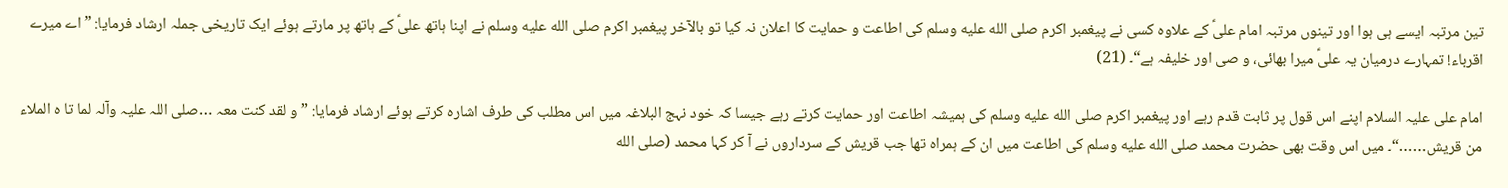تین مرتبہ ایسے ہی ہوا اور تینوں مرتبہ امام علیؑ کے علاوہ کسی نے پیغمبر اکرم صلى الله عليه وسلم کی اطاعت و حمایت کا اعلان نہ کیا تو بالآخر پیغمبر اکرم صلى الله عليه وسلم نے اپنا ہاتھ علیؑ کے ہاتھ پر مارتے ہوئے ایک تاریخی جملہ ارشاد فرمایا: ”اے میرے اقرباء! تمہارے درمیان یہ علیؑ میرا بھائی، و صی اور خلیفہ ہے“۔ (21)

امام علی علیہ السلام اپنے اس قول پر ثابت قدم رہے اور پیغمبر اکرم صلى الله عليه وسلم کی ہمیشہ اطاعت اور حمایت کرتے رہے جیسا کہ خود نہج البلاغہ میں اس مطلب کی طرف اشارہ کرتے ہوئے ارشاد فرمایا: ”و لقد کنت معہ …صلی اللہ علیہ وآلہ لما تا ہ الملاء من قریش……“۔ میں اس وقت بھی حضرت محمد صلى الله عليه وسلم کی اطاعت میں ان کے ہمراہ تھا جب قریش کے سرداروں نے آ کر کہا محمد (صلى الله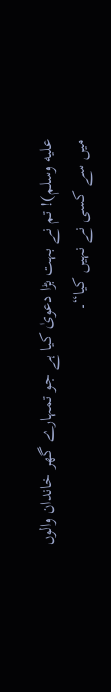عليه وسلم)! تم نے بہت بڑا دعویٰ کیا ہے جو تمہارے گھر خاندان والوں میں سے کسی نے نہیں کیا“۔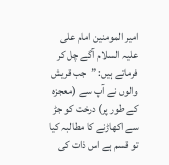امیر المومنین امام علی علیہ السلام آگے چل کر فرماتے ہیں: ”جب قریش والوں نے آپ سے (معجزہ کے طور پر) درخت کو جڑ سے اکھاڑنے کا مطالبہ کیا تو قسم ہے اس ذات کی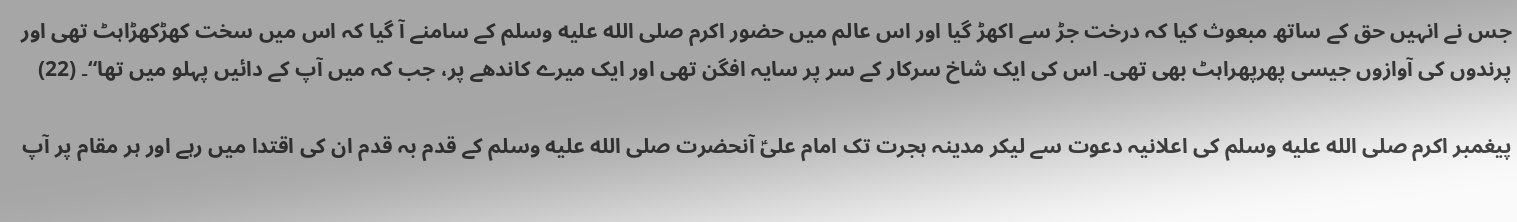جس نے انہیں حق کے ساتھ مبعوث کیا کہ درخت جڑ سے اکھڑ گیا اور اس عالم میں حضور اکرم صلى الله عليه وسلم کے سامنے آ گیا کہ اس میں سخت کھڑکھڑاہٹ تھی اور پرندوں کی آوازوں جیسی پھرپھراہٹ بھی تھی۔ اس کی ایک شاخ سرکار کے سر پر سایہ افگن تھی اور ایک میرے کاندھے پر، جب کہ میں آپ کے دائیں پہلو میں تھا“۔ (22)

پیغمبر اکرم صلى الله عليه وسلم کی اعلانیہ دعوت سے لیکر مدینہ ہجرت تک امام علیؑ آنحضرت صلى الله عليه وسلم کے قدم بہ قدم ان کی اقتدا میں رہے اور ہر مقام پر آپ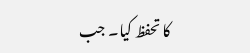کا تحفظ کیا۔ جب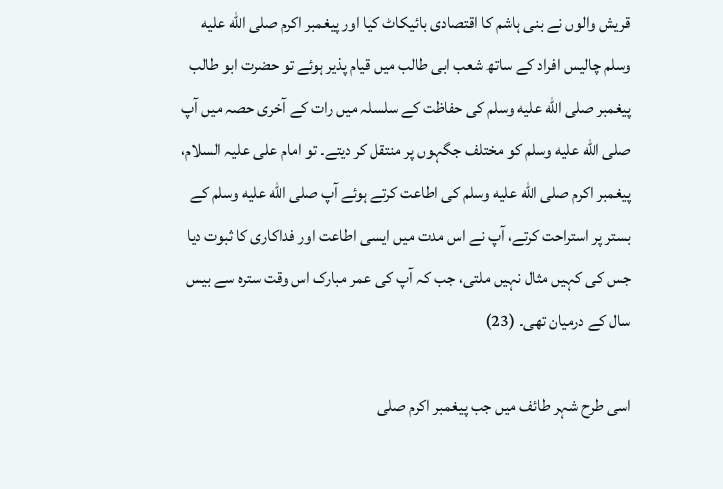قریش والوں نے بنی ہاشم کا اقتصادی بائیکاٹ کیا اور پیغمبر اکرم صلى الله عليه وسلم چالیس افراد کے ساتھ شعب ابی طالب میں قیام پذیر ہوئے تو حضرت ابو طالب پیغمبر صلى الله عليه وسلم کی حفاظت کے سلسلہ میں رات کے آخری حصہ میں آپ صلى الله عليه وسلم کو مختلف جگہوں پر منتقل کر دیتے۔ تو امام علی علیہ السلام، پیغمبر اکرم صلى الله عليه وسلم کی اطاعت کرتے ہوئے آپ صلى الله عليه وسلم کے بستر پر استراحت کرتے، آپ نے اس مدت میں ایسی اطاعت اور فداکاری کا ثبوت دیا جس کی کہیں مثال نہیں ملتی، جب کہ آپ کی عمر مبارک اس وقت سترہ سے بیس سال کے درمیان تھی۔ (23)

اسی طرح شہر طائف میں جب پیغمبر اکرم صلى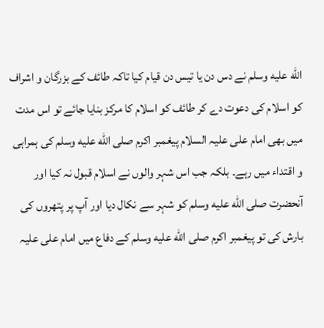الله عليه وسلم نے دس دن یا تیس دن قیام کیا تاکہ طائف کے بزرگان و اشراف کو اسلام کی دعوت دے کر طائف کو اسلام کا مرکز بنایا جائے تو اس مدت میں بھی امام علی علیہ السلام پیغمبر اکرم صلى الله عليه وسلم کی ہمراہی و اقتداء میں رہے۔ بلکہ جب اس شہر والوں نے اسلام قبول نہ کیا اور آنحضرت صلى الله عليه وسلم کو شہر سے نکال دیا اور آپ پر پتھروں کی بارش کی تو پیغمبر اکرم صلى الله عليه وسلم کے دفاع میں امام علی علیہ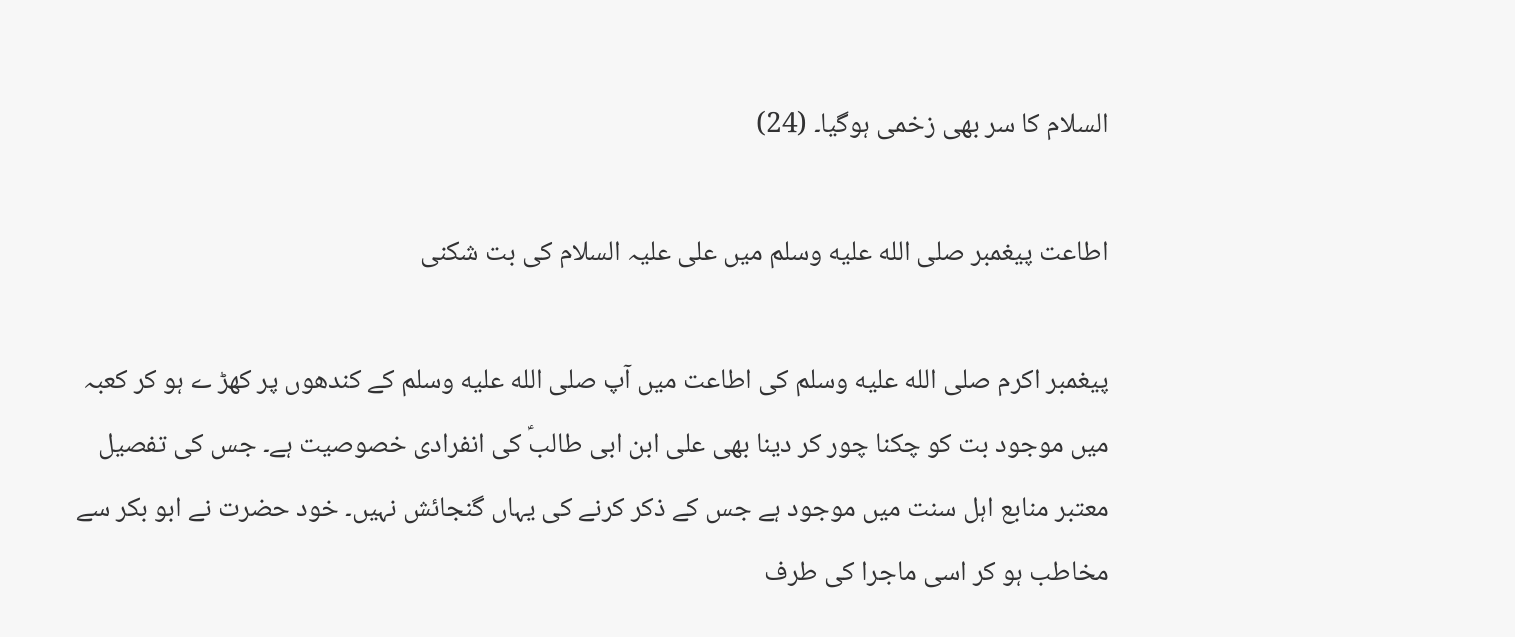السلام کا سر بھی زخمی ہوگیا۔ (24)

اطاعت پیغمبر صلى الله عليه وسلم میں علی علیہ السلام کی بت شکنی

پیغمبر اکرم صلى الله عليه وسلم کی اطاعت میں آپ صلى الله عليه وسلم کے کندھوں پر کھڑ ے ہو کر کعبہ میں موجود بت کو چکنا چور کر دینا بھی علی ابن ابی طالبؑ کی انفرادی خصوصیت ہے۔ جس کی تفصیل معتبر منابع اہل سنت میں موجود ہے جس کے ذکر کرنے کی یہاں گنجائش نہیں۔ خود حضرت نے ابو بکر سے مخاطب ہو کر اسی ماجرا کی طرف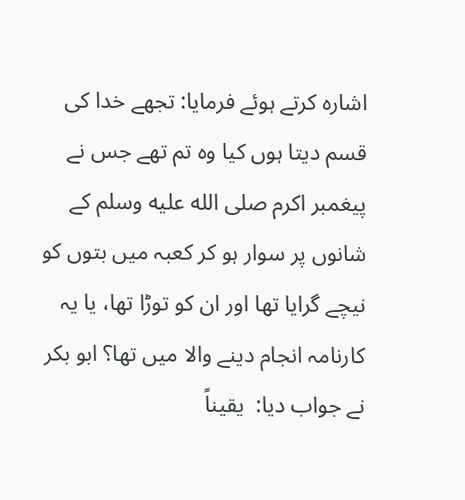اشارہ کرتے ہوئے فرمایا: تجھے خدا کی قسم دیتا ہوں کیا وہ تم تھے جس نے پیغمبر اکرم صلى الله عليه وسلم کے شانوں پر سوار ہو کر کعبہ میں بتوں کو نیچے گرایا تھا اور ان کو توڑا تھا، یا یہ کارنامہ انجام دینے والا میں تھا؟ ابو بکر نے جواب دیا:  یقیناً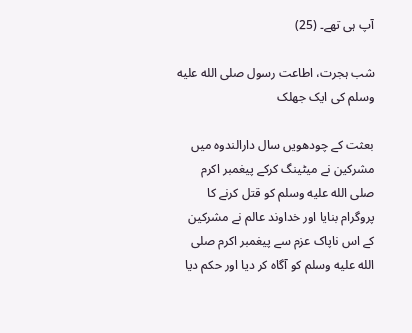آپ ہی تھے۔ (25)

شب ہجرت، اطاعت رسول صلى الله عليه وسلم کی ایک جھلک

بعثت کے چودھویں سال دارالندوہ میں مشرکین نے میٹینگ کرکے پیغمبر اکرم صلى الله عليه وسلم کو قتل کرنے کا پروگرام بنایا اور خداوند عالم نے مشرکین کے اس ناپاک عزم سے پیغمبر اکرم صلى الله عليه وسلم کو آگاہ کر دیا اور حکم دیا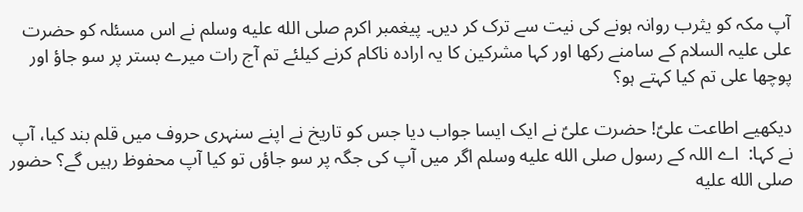آپ مکہ کو یثرب روانہ ہونے کی نیت سے ترک کر دیں۔ پیغمبر اکرم صلى الله عليه وسلم نے اس مسئلہ کو حضرت علی علیہ السلام کے سامنے رکھا اور کہا مشرکین کا یہ ارادہ ناکام کرنے کیلئے تم آج رات میرے بستر پر سو جاؤ اور پوچھا علی تم کیا کہتے ہو؟

دیکھیے اطاعت علیؑ! حضرت علیؑ نے ایک ایسا جواب دیا جس کو تاریخ نے اپنے سنہری حروف میں قلم بند کیا، آپ نے کہا:  اے اللہ کے رسول صلى الله عليه وسلم اگر میں آپ کی جگہ پر سو جاؤں تو کیا آپ محفوظ رہیں گے؟ حضور صلى الله عليه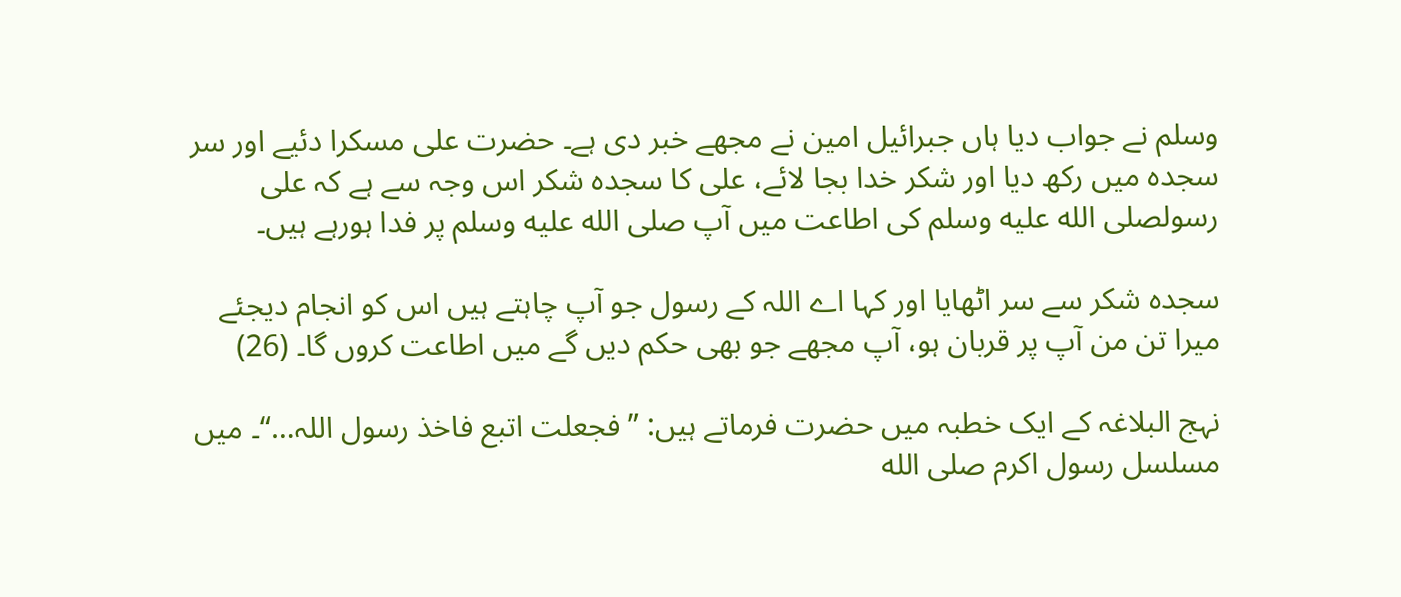وسلم نے جواب دیا ہاں جبرائیل امین نے مجھے خبر دی ہے۔ حضرت علی مسکرا دئیے اور سر سجدہ میں رکھ دیا اور شکر خدا بجا لائے، علی کا سجدہ شکر اس وجہ سے ہے کہ علی  رسولصلى الله عليه وسلم کی اطاعت میں آپ صلى الله عليه وسلم پر فدا ہورہے ہیں۔

سجدہ شکر سے سر اٹھایا اور کہا اے اللہ کے رسول جو آپ چاہتے ہیں اس کو انجام دیجئے میرا تن من آپ پر قربان ہو، آپ مجھے جو بھی حکم دیں گے میں اطاعت کروں گا۔ (26)

نہج البلاغہ کے ایک خطبہ میں حضرت فرماتے ہیں: ”فجعلت اتبع فاخذ رسول اللہ…“۔ میں مسلسل رسول اکرم صلى الله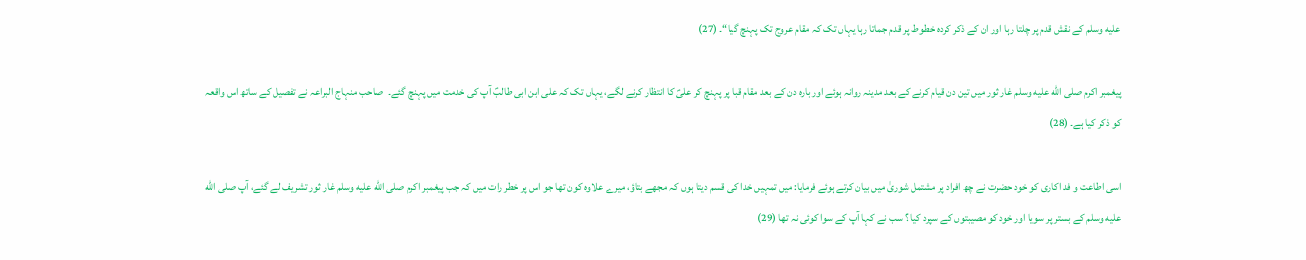عليه وسلم کے نقش قدم پر چلتا رہا اور ان کے ذکر کردہ خطوط پر قدم جماتا رہا یہاں تک کہ مقام عروج تک پہنچ گیا“۔ (27)

پیغمبر اکرم صلى الله عليه وسلم غار ثور میں تین دن قیام کرنے کے بعد مدینہ روانہ ہوئے اور بارہ دن کے بعد مقام قبا پر پہنچ کر علیؑ کا انتظار کرنے لگے، یہاں تک کہ علی ابن ابی طالبؑ آپ کی خدمت میں پہنچ گئے۔  صاحب منہاج البراعہ نے تفصیل کے ساتھ اس واقعہ کو ذکر کیا ہے۔ (28)

اسی اطاعت و فد اکاری کو خود حضرت نے چھ افراد پر مشتمل شوریٰ میں بیان کرتے ہوئے فرمایا: میں تمہیں خدا کی قسم دیتا ہوں کہ مجھے بتاؤ، میرے علاوہ کون تھا جو اس پر خطر رات میں کہ جب پیغمبر اکرم صلى الله عليه وسلم غار ثور تشریف لے گئے، آپ صلى الله عليه وسلم کے بستر پر سویا اور خود کو مصیبتوں کے سپرد کیا ؟ سب نے کہا آپ کے سوا کوئی نہ تھا (29)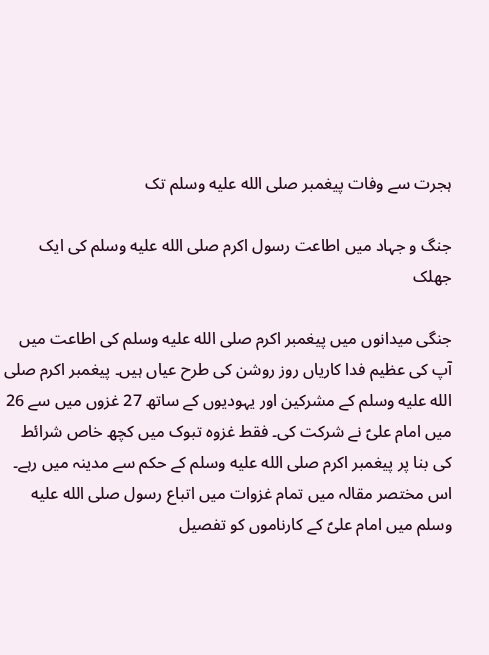ہجرت سے وفات پیغمبر صلى الله عليه وسلم تک

جنگ و جہاد میں اطاعت رسول اکرم صلى الله عليه وسلم کی ایک جھلک

جنگی میدانوں میں پیغمبر اکرم صلى الله عليه وسلم کی اطاعت میں آپ کی عظیم فدا کاریاں روز روشن کی طرح عیاں ہیں۔ پیغمبر اکرم صلى الله عليه وسلم کے مشرکین اور یہودیوں کے ساتھ 27 غزوں میں سے 26 میں امام علیؑ نے شرکت کی۔ فقط غزوہ تبوک میں کچھ خاص شرائط کی بنا پر پیغمبر اکرم صلى الله عليه وسلم کے حکم سے مدینہ میں رہے۔ اس مختصر مقالہ میں تمام غزوات میں اتباع رسول صلى الله عليه وسلم میں امام علیؑ کے کارناموں کو تفصیل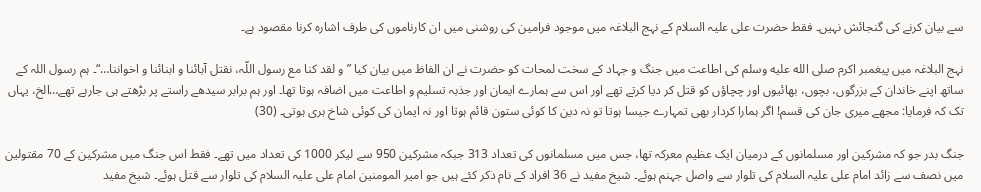سے بیان کرنے کی گنجائش نہیں۔ فقط حضرت علی علیہ السلام کے نہج البلاغہ میں موجود فرامین کی روشنی میں ان کارناموں کی طرف اشارہ کرنا مقصود ہے۔

نہج البلاغہ میں پیغمبر اکرم صلى الله عليه وسلم کی اطاعت میں جنگ و جہاد کے سخت لمحات کو حضرت نے ان الفاظ میں بیان کیا ”و لقد کنا مع رسول اللّہ، نقتل آبائنا و ابنائنا و اخواننا…“۔ ہم رسول اللہ کے ساتھ اپنے خاندان کے بزرگوں، بچوں، بھائیوں اور چچاؤں کو قتل کر دیا کرتے تھے اور اس سے ہمارے ایمان اور جذبہ تسلیم و اطاعت میں اضافہ ہوتا تھا۔ اور ہم برابر سیدھے راستے پر بڑھتے ہی جارہے تھے…الخ، یہاں تک کہ فرمایا: مجھے میری جان کی قسم! اگر ہمارا کردار بھی تمہارے جیسا ہوتا تو نہ دین کا کوئی ستون قائم ہوتا اور نہ ایمان کی کوئی شاخ ہری ہوتی۔ (30)

جنگ بدر جو کہ مشرکین اور مسلمانوں کے درمیان ایک عظیم معرکہ تھا، جس میں مسلمانوں کی تعداد 313 جبکہ مشرکین 950 سے لیکر 1000 کی تعداد میں تھے۔ فقط اس جنگ میں مشرکین کے 70 مقتولین میں نصف سے زائد امام علی علیہ السلام کی تلوار سے واصل جہنم ہوئے۔ شیخ مفید نے 36 افراد کے نام ذکر کئے ہیں جو امیر المومنین امام علی علیہ السلام کی تلوار سے قتل ہوئے۔ شیخ مفید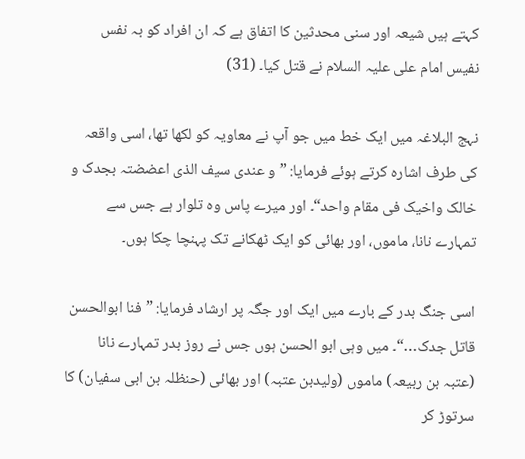کہتے ہیں شیعہ اور سنی محدثین کا اتفاق ہے کہ ان افراد کو بہ نفس نفیس امام علی علیہ السلام نے قتل کیا۔ (31)

نہج البلاغہ میں ایک خط میں جو آپ نے معاویہ کو لکھا تھا، اسی واقعہ کی طرف اشارہ کرتے ہوئے فرمایا: ”و عندی سیف الذی اعضضتہ بجدک و خالک واخیک فی مقام واحد“۔ اور میرے پاس وہ تلوار ہے جس سے تمہارے نانا، ماموں، اور بھائی کو ایک ٹھکانے تک پہنچا چکا ہوں۔

اسی جنگ بدر کے بارے میں ایک اور جگہ پر ارشاد فرمایا: ”فنا ابوالحسن قاتل جدک…“۔ میں وہی ابو الحسن ہوں جس نے روز بدر تمہارے نانا (عتبہ بن ربیعہ) ماموں (ولیدبن عتبہ) اور بھائی (حنظلہ بن ابی سفیان) کا سرتوڑ کر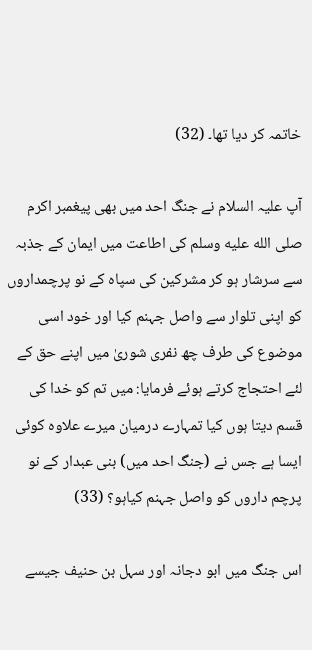خاتمہ کر دیا تھا۔ (32)

آپ علیہ السلام نے جنگ احد میں بھی پیغمبر اکرم صلى الله عليه وسلم کی اطاعت میں ایمان کے جذبہ سے سرشار ہو کر مشرکین کی سپاہ کے نو پرچمداروں کو اپنی تلوار سے واصل جہنم کیا اور خود اسی موضوع کی طرف چھ نفری شوریٰ میں اپنے حق کے لئے احتجاج کرتے ہوئے فرمایا: میں تم کو خدا کی قسم دیتا ہوں کیا تمہارے درمیان میرے علاوہ کوئی ایسا ہے جس نے (جنگ احد میں) بنی عبدار کے نو پرچم داروں کو واصل جہنم کیاہو؟ (33)

اس جنگ میں ابو دجانہ اور سہل بن حنیف جیسے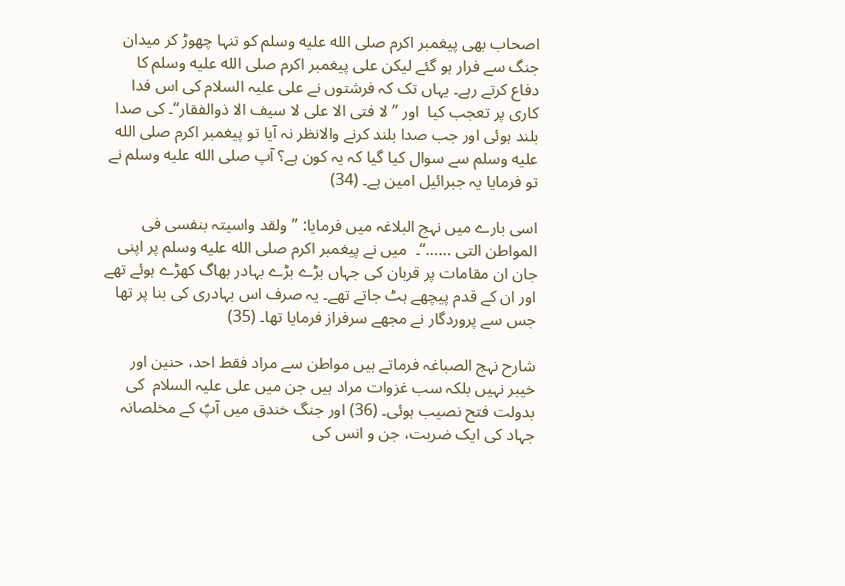اصحاب بھی پیغمبر اکرم صلى الله عليه وسلم کو تنہا چھوڑ کر میدان جنگ سے فرار ہو گئے لیکن علی پیغمبر اکرم صلى الله عليه وسلم کا دفاع کرتے رہے۔ یہاں تک کہ فرشتوں نے علی علیہ السلام کی اس فدا کاری پر تعجب کیا  اور ”لا فتی الا علی لا سیف الا ذوالفقار“۔ کی صدا بلند ہوئی اور جب صدا بلند کرنے والانظر نہ آیا تو پیغمبر اکرم صلى الله عليه وسلم سے سوال کیا گیا کہ یہ کون ہے؟ آپ صلى الله عليه وسلم نے تو فرمایا یہ جبرائیل امین ہے۔ (34)

اسی بارے میں نہج البلاغہ میں فرمایا: ”ولقد واسیتہ بنفسی فی المواطن التی ……“۔  میں نے پیغمبر اکرم صلى الله عليه وسلم پر اپنی جان ان مقامات پر قربان کی جہاں بڑے بڑے بہادر بھاگ کھڑے ہوئے تھے اور ان کے قدم پیچھے ہٹ جاتے تھے۔ یہ صرف اس بہادری کی بنا پر تھا جس سے پروردگار نے مجھے سرفراز فرمایا تھا۔ (35)

شارح نہج الصباغہ فرماتے ہیں مواطن سے مراد فقط احد، حنین اور خیبر نہیں بلکہ سب غزوات مراد ہیں جن میں علی علیہ السلام  کی بدولت فتح نصیب ہوئی۔ (36) اور جنگ خندق میں آپؑ کے مخلصانہ جہاد کی ایک ضربت، جن و انس کی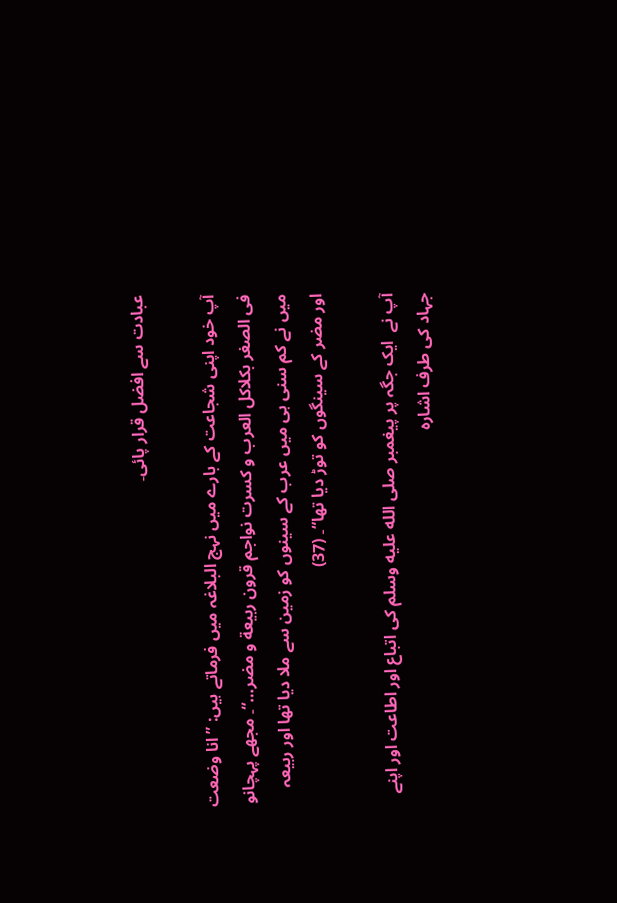عبادت سے افضل قرار پائی۔

آپ خود اپنی شجاعت کے بارے میں نہج البلاغہ میں فرماتے ہیں: ”انا وضعت فی الصغر بکلاکل العرب و کسرت نواجم قرون ربیعة و مضر…“۔ مجھے پہچانو میں نے کم سنی ہی میں عرب کے سینوں کو زمین سے ملا دیا تھا اور ربیعہ اور مضر کے سینگوں کو توڑ دیا تھا“۔ (37)

آپ نے  ایک جگہ پر پیغمبر صلى الله عليه وسلم کی اتباع اور اطاعت اور اپنے جہاد کی طرف اشارہ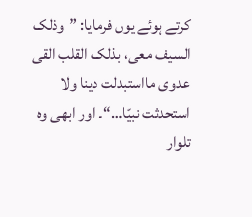کرتے ہوئے یوں فرمایا: ”وذلک السیف معی، بذلک القلب القی عدوی مااستبدلت دینا ولا استحدثت نبیّا…“۔ اور ابھی وہ تلوار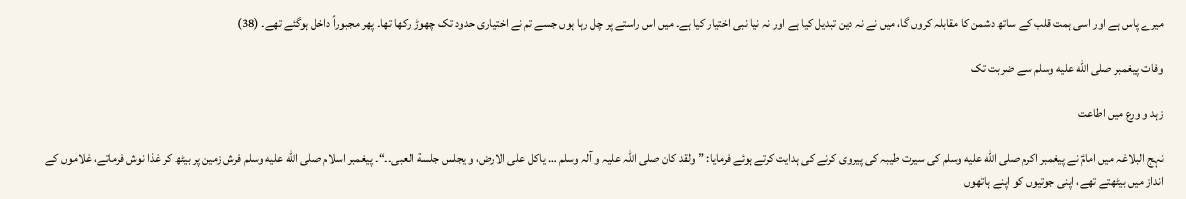میرے پاس ہے اور اسی ہمت قلب کے ساتھ دشمن کا مقابلہ کروں گا، میں نے نہ دین تبدیل کیا ہے اور نہ نیا نبی اختیار کیا ہے۔ میں اس راستے پر چل رہا ہوں جسے تم نے اختیاری حدود تک چھوڑ رکھا تھا۔ پھر مجبوراً داخل ہوگئے تھے۔ (38)

وفات پیغمبر صلى الله عليه وسلم سے ضربت تک

زہد و ورع میں اطاعت

نہج البلاغہ میں امامؑ نے پیغمبر اکرم صلى الله عليه وسلم کی سیرت طیبہ کی پیروی کرنے کی ہدایت کرتے ہوئے فرمایا: ”ولقد کان صلی اللہ علیہ و آلہ وسلم … یاکل علی الارض، و یجلس جلسة العبی۔۔“۔ پیغمبر اسلام صلى الله عليه وسلم فرش زمین پر بیٹھ کر غذا نوش فرماتے، غلاموں کے انداز میں بیٹھتے تھے، اپنی جوتیوں کو اپنے ہاتھوں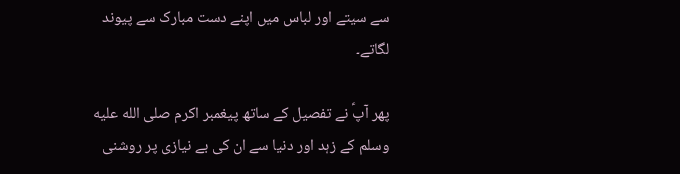سے سیتے اور لباس میں اپنے دست مبارک سے پیوند لگاتے۔

پھر آپؑ نے تفصیل کے ساتھ پیغمبر اکرم صلى الله عليه وسلم کے زہد اور دنیا سے ان کی بے نیازی پر روشنی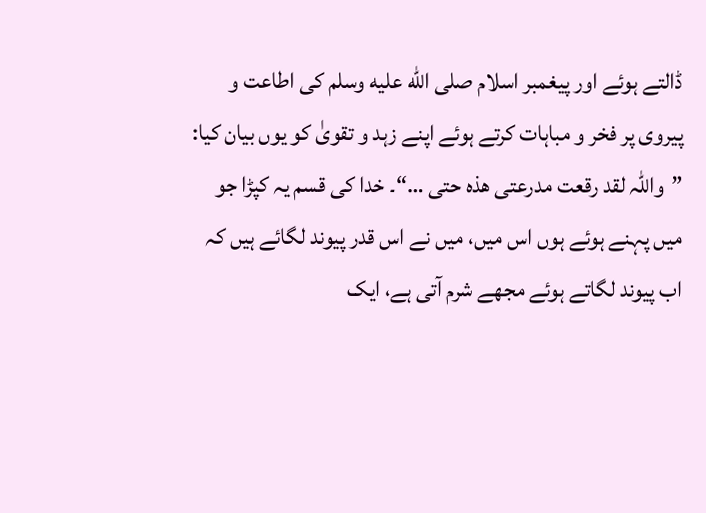ڈالتے ہوئے اور پیغمبر اسلام صلى الله عليه وسلم کی اطاعت و پیروی پر فخر و مباہات کرتے ہوئے اپنے زہد و تقویٰ کو یوں بیان کیا: ”واللہ لقد رقعت مدرعتی ھذہ حتی …“۔ خدا کی قسم یہ کپڑا جو میں پہنے ہوئے ہوں اس میں، میں نے اس قدر پیوند لگائے ہیں کہ اب پیوند لگاتے ہوئے مجھے شرم آتی ہے، ایک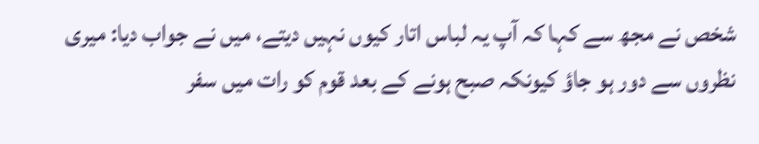شخص نے مجھ سے کہا کہ آپ یہ لباس اتار کیوں نہیں دیتے، میں نے جواب دیا: میری نظروں سے دور ہو جاؤ کیونکہ صبح ہونے کے بعد قوم کو رات میں سفر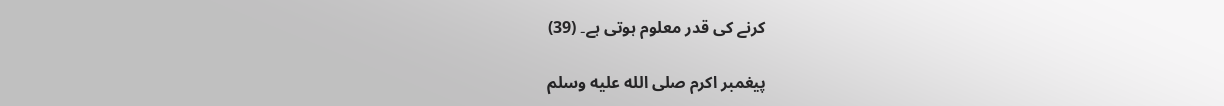کرنے کی قدر معلوم ہوتی ہے۔ (39)

پیغمبر اکرم صلى الله عليه وسلم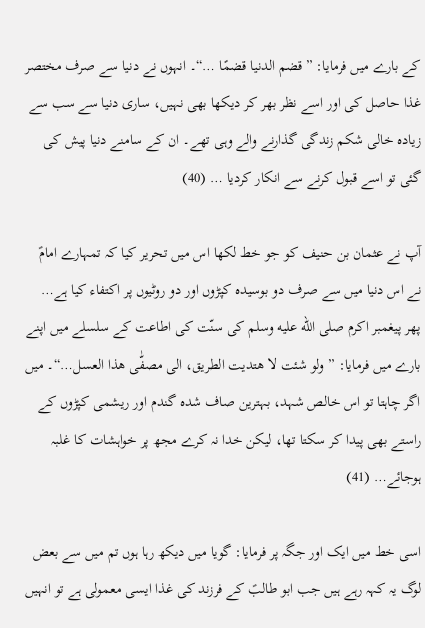کے بارے میں فرمایا: ”قضم الدنیا قضمًا …“۔ انہوں نے دنیا سے صرف مختصر غذا حاصل کی اور اسے نظر بھر کر دیکھا بھی نہیں، ساری دنیا سے سب سے زیادہ خالی شکم زندگی گذارنے والے وہی تھے۔ ان کے سامنے دنیا پیش کی گئی تو اسے قبول کرنے سے انکار کردیا … (40)

آپ نے عثمان بن حنیف کو جو خط لکھا اس میں تحریر کیا کہ تمہارے امامؑ نے اس دنیا میں سے صرف دو بوسیدہ کپڑوں اور دو روٹیوں پر اکتفاء کیا ہے… پھر پیغمبر اکرم صلى الله عليه وسلم کی سنّت کی اطاعت کے سلسلے میں اپنے بارے میں فرمایا: ”ولو شئت لا ھتدیت الطریق، الی مصفّٰی ھذا العسل…“۔ میں اگر چاہتا تو اس خالص شہد، بہترین صاف شدہ گندم اور ریشمی کپڑوں کے راستے بھی پیدا کر سکتا تھا، لیکن خدا نہ کرے مجھ پر خواہشات کا غلبہ ہوجائے… (41)

اسی خط میں ایک اور جگہ پر فرمایا: گویا میں دیکھ رہا ہوں تم میں سے بعض لوگ یہ کہہ رہے ہیں جب ابو طالبؑ کے فرزند کی غذا ایسی معمولی ہے تو انہیں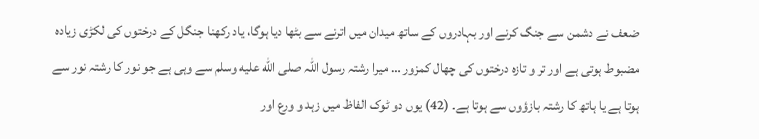ضعف نے دشمن سے جنگ کرنے اور بہادروں کے ساتھ میدان میں اترنے سے بٹھا دیا ہوگا، یاد رکھنا جنگل کے درختوں کی لکڑی زیادہ مضبوط ہوتی ہے اور تر و تازہ درختوں کی چھال کمزور … میرا رشتہ رسول اللہ صلى الله عليه وسلم سے وہی ہے جو نور کا رشتہ نور سے ہوتا ہے یا ہاتھ کا رشتہ بازؤوں سے ہوتا ہے۔ (42) یوں دو ٹوک الفاظ میں زہد و ورع اور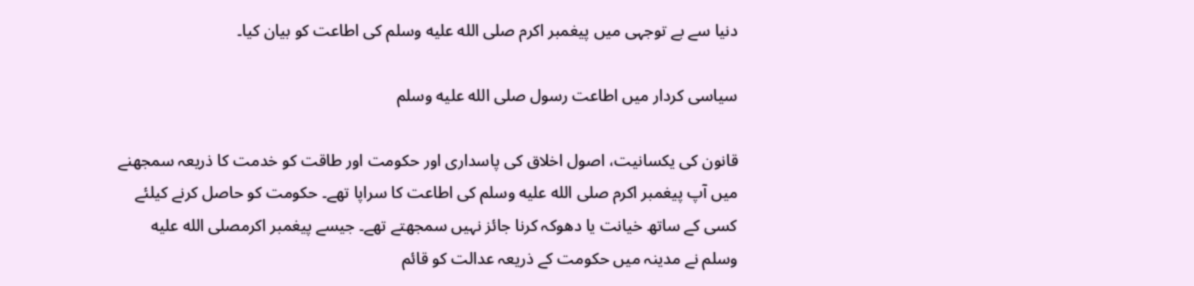دنیا سے بے توجہی میں پیغمبر اکرم صلى الله عليه وسلم کی اطاعت کو بیان کیا۔

سیاسی کردار میں اطاعت رسول صلى الله عليه وسلم

قانون کی یکسانیت، اصول اخلاق کی پاسداری اور حکومت اور طاقت کو خدمت کا ذریعہ سمجھنے میں آپ پیغمبر اکرم صلى الله عليه وسلم کی اطاعت کا سراپا تھے۔ حکومت کو حاصل کرنے کیلئے کسی کے ساتھ خیانت یا دھوکہ کرنا جائز نہیں سمجھتے تھے۔ جیسے پیغمبر اکرمصلى الله عليه وسلم نے مدینہ میں حکومت کے ذریعہ عدالت کو قائم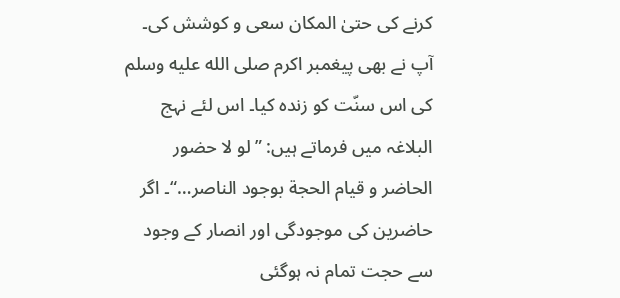کرنے کی حتیٰ المکان سعی و کوشش کی۔ آپ نے بھی پیغمبر اکرم صلى الله عليه وسلم کی اس سنّت کو زندہ کیا۔ اس لئے نہج البلاغہ میں فرماتے ہیں: ”لو لا حضور الحاضر و قیام الحجة بوجود الناصر…“۔ اگر حاضرین کی موجودگی اور انصار کے وجود سے حجت تمام نہ ہوگئی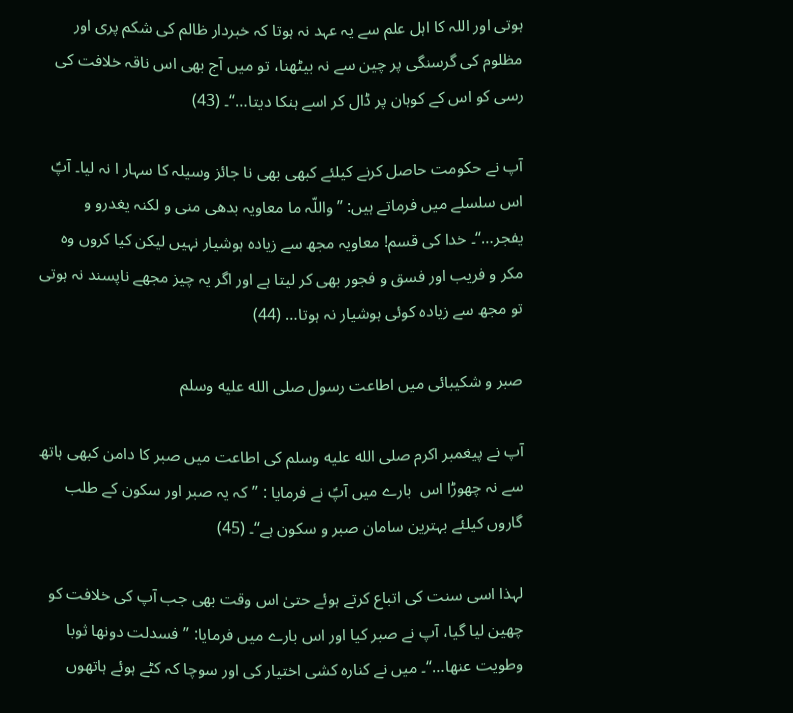ہوتی اور اللہ کا اہل علم سے یہ عہد نہ ہوتا کہ خبردار ظالم کی شکم پری اور مظلوم کی گرسنگی پر چین سے نہ بیٹھنا، تو میں آج بھی اس ناقہ خلافت کی رسی کو اس کے کوہان پر ڈال کر اسے ہنکا دیتا…“۔ (43)

آپ نے حکومت حاصل کرنے کیلئے کبھی بھی نا جائز وسیلہ کا سہار ا نہ لیا۔ آپؑ اس سلسلے میں فرماتے ہیں: ”واللّہ ما معاویہ بدھی منی و لکنہ یغدرو و یفجر…“۔ خدا کی قسم! معاویہ مجھ سے زیادہ ہوشیار نہیں لیکن کیا کروں وہ مکر و فریب اور فسق و فجور بھی کر لیتا ہے اور اگر یہ چیز مجھے ناپسند نہ ہوتی تو مجھ سے زیادہ کوئی ہوشیار نہ ہوتا… (44)

صبر و شکیبائی میں اطاعت رسول صلى الله عليه وسلم

آپ نے پیغمبر اکرم صلى الله عليه وسلم کی اطاعت میں صبر کا دامن کبھی ہاتھ سے نہ چھوڑا اس  بارے میں آپؑ نے فرمایا : ”کہ یہ صبر اور سکون کے طلب گاروں کیلئے بہترین سامان صبر و سکون ہے“۔ (45)

لہذا اسی سنت کی اتباع کرتے ہوئے حتیٰ اس وقت بھی جب آپ کی خلافت کو چھین لیا گیا، آپ نے صبر کیا اور اس بارے میں فرمایا: ”فسدلت دونھا ثوبا وطویت عنھا…“۔ میں نے کنارہ کشی اختیار کی اور سوچا کہ کٹے ہوئے ہاتھوں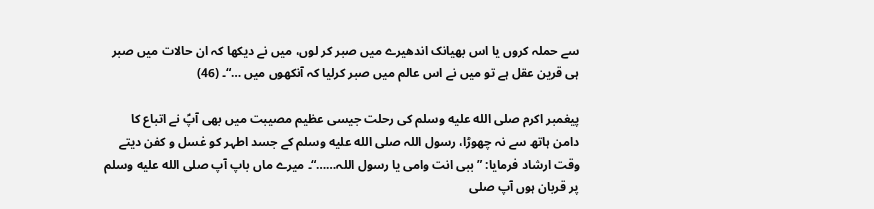سے حملہ کروں یا اس بھیانک اندھیرے میں صبر کر لوں، میں نے دیکھا کہ ان حالات میں صبر ہی قرین عقل ہے تو میں نے اس عالم میں صبر کرلیا کہ آنکھوں میں …“۔ (46)

پیغمبر اکرم صلى الله عليه وسلم کی رحلت جیسی عظیم مصیبت میں بھی آپؑ نے اتباع کا دامن ہاتھ سے نہ چھوڑا، رسول اللہ صلى الله عليه وسلم کے جسد اطہر کو غسل و کفن دیتے وقت ارشاد فرمایا: ”ببی انت وامی یا رسول اللہ……“۔ میرے ماں باپ آپ صلى الله عليه وسلم پر قربان ہوں آپ صلى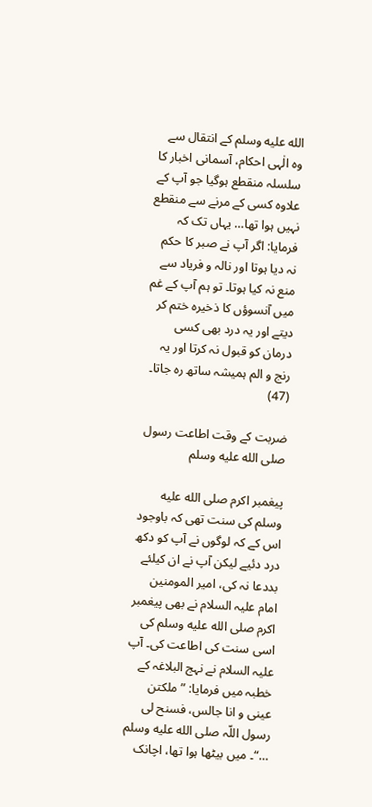الله عليه وسلم کے انتقال سے وہ الٰہی احکام، آسمانی اخبار کا سلسلہ منقطع ہوگیا جو آپ کے علاوہ کسی کے مرنے سے منقطع نہیں ہوا تھا… یہاں تک کہ فرمایا: اگر آپ نے صبر کا حکم نہ دیا ہوتا اور نالہ و فریاد سے منع نہ کیا ہوتا۔ تو ہم آپ کے غم میں آنسوؤں کا ذخیرہ ختم کر دیتے اور یہ درد بھی کسی درمان کو قبول نہ کرتا اور یہ رنج و الم ہمیشہ ساتھ رہ جاتا۔ (47)

ضربت کے وقت اطاعت رسول صلى الله عليه وسلم

پیغمبر اکرم صلى الله عليه وسلم کی سنت تھی کہ باوجود اس کے کہ لوگوں نے آپ کو دکھ درد دئیے لیکن آپ نے ان کیلئے بددعا نہ کی، امیر المومنین امام علیہ السلام نے بھی پیغمبر اکرم صلى الله عليه وسلم کی اسی سنت کی اطاعت کی۔ آپ علیہ السلام نے نہج البلاغہ کے خطبہ میں فرمایا: ”ملکتن عینی و انا جالس، فسنح لی رسول اللّہ صلى الله عليه وسلم …“۔ میں بیٹھا ہوا تھا، اچانک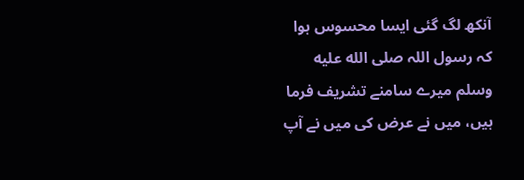آنکھ لگ گئی ایسا محسوس ہوا کہ رسول اللہ صلى الله عليه وسلم میرے سامنے تشریف فرما ہیں، میں نے عرض کی میں نے آپ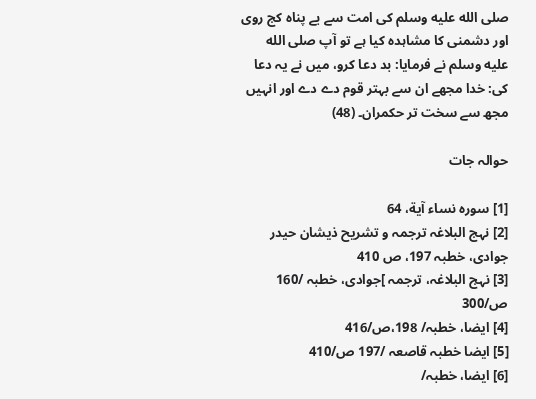صلى الله عليه وسلم کی امت سے بے پناہ کج روی اور دشمنی کا مشاہدہ کیا ہے تو آپ صلى الله عليه وسلم نے فرمایا: بد دعا کرو، میں نے یہ دعا کی: خدا مجھے ان سے بہتر قوم دے دے اور انہیں مجھ سے سخت تر حکمران۔ (48)

حوالہ جات

[1] سورہ نساء آیة، 64
[2] نہج البلاغہ ترجمہ و تشریح ذیشان حیدر جوادی، خطبہ 197، ص 410
[3] نہج البلاغہ، ترجمہ ]جوادی، خطبہ /160 ص/300
[4] ایضا، خطبہ/ 198،ص/416
[5] ایضا خطبہ قاصعہ /197 ص/410
[6] ایضا، خطبہ/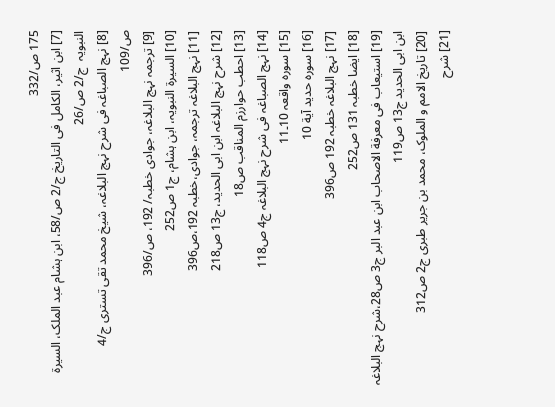175 ص/332
[7] ابن اثیر، الکامل فی التاریخ ج/2 ص/58، ابن ہشام عبد الملک، السیرة النبویہ  ج/2 ص/26
[8] نہج الصباغہ فی شرح نہج البلاغہ، شیخ محمد تقی تستری ج/4 ص/109
[9] ترجمہ نہج البلاغہ، جوادی خطبہ/ 192، ص/396
[10] السیرة النبویہ، ابن ہشام، ج1 ص252
[11] نہج البلاغہ ترجمہ، جوادی،خطبہ 192،ص396
[12] شرح نہج البلاغہ ابن ابی الحدید، ج13 ص218
[13] احطب حوارزم المناقب ص18
[14] نہج الصباغہ فی شرح نہج البلاغہ ج4 ص118
[15] سورہ واقعہ 10۔11
[16] سورہ حدید آیة 10
[17] نہج البلاغہ خطبہ 192 ص396
[18] ایضا خطبہ 131 ص252
[19] استیعاب فی معرفة الاصحاب ابن عبد البر ج3 ص28،شرح نہج البلاغہ ابن ابی الحدید ج13 ص119
[20] تاریخ الامم و الملوک، محمد بن جریر طبری ج2 ص312
[21] شرح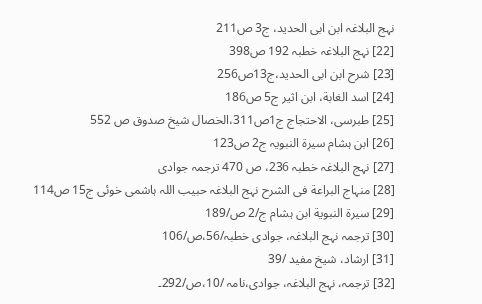نہج البلاغہ ابن ابی الحدید، ج3 ص211
[22] نہج البلاغہ خطبہ 192 ص398
[23] شرح ابن ابی الحدید،ج13ص256
[24] اسد الغابة، ابن اثیر ج5 ص186
[25] طبرسی، الاحتجاج ج1ص311،الخصال شیخ صدوق ص 552
[26] ابن ہشام سیرة النبویہ ج2 ص123
[27] نہج البلاغہ خطبہ 236، ص 470 ترجمہ جوادی
[28] منہاج البراعة فی الشرح نہج البلاغہ حبیب اللہ ہاشمی خوئی ج15 ص114
[29] سیرة النبویة ابن ہشام ج/2 ص/189
[30] ترجمہ نہج البلاغہ، جوادی خطبہ/56،ص/106
[31] ارشاد، شیخ مفید /39
[32] ترجمہ، نہج البلاغہ، جوادی،نامہ /10،ص/292۔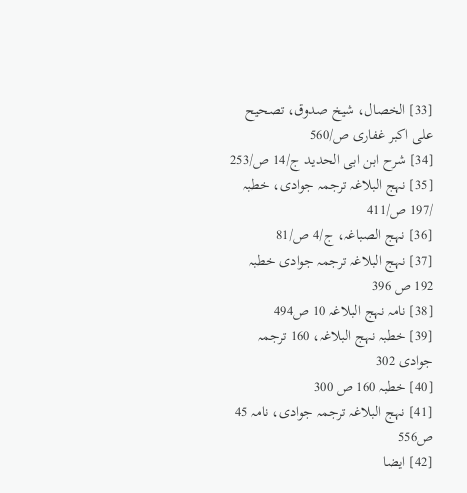[33] الخصال، شیخ صدوق، تصحیح علی اکبر غفاری ص/560
[34] شرح ابن ابی الحدید ج/14 ص/253
[35] نہج البلاغہ ترجمہ جوادی، خطبہ /197 ص/411
[36] نہج الصباغہ، ج/4 ص/81
[37] نہج البلاغہ ترجمہ جوادی خطبہ 192 ص 396
[38] نامہ نہج البلاغہ 10 ص494
[39] خطبہ نہج البلاغہ، 160 ترجمہ جوادی 302
[40] خطبہ 160 ص 300
[41] نہج البلاغہ ترجمہ جوادی، نامہ 45 ص556
[42] ایضا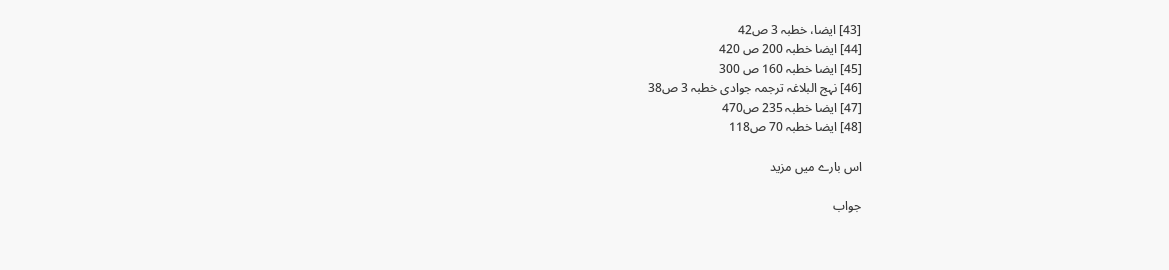[43] ایضا، خطبہ 3 ص42
[44] ایضا خطبہ 200 ص 420
[45] ایضا خطبہ 160 ص 300
[46] نہج البلاغہ ترجمہ جوادی خطبہ 3 ص38
[47] ایضا خطبہ 235 ص470
[48] ایضا خطبہ 70 ص118

اس بارے میں مزید

جواب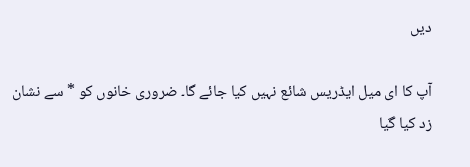دیں

آپ کا ای میل ایڈریس شائع نہیں کیا جائے گا۔ ضروری خانوں کو * سے نشان زد کیا گیا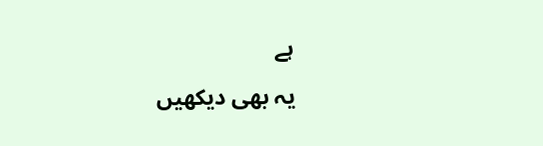ہے

یہ بھی دیکھیں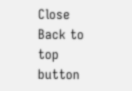Close
Back to top button